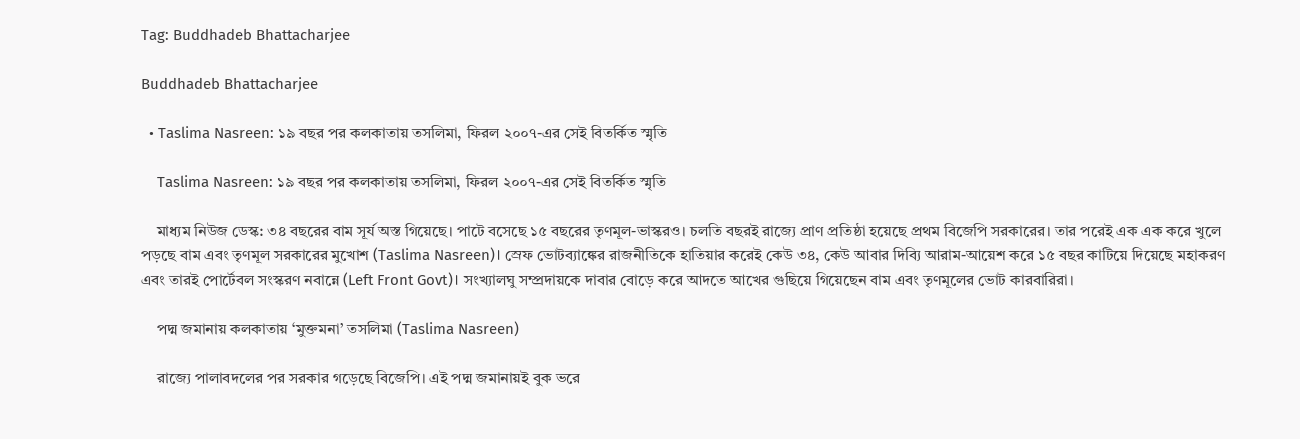Tag: Buddhadeb Bhattacharjee

Buddhadeb Bhattacharjee

  • Taslima Nasreen: ১৯ বছর পর কলকাতায় তসলিমা, ফিরল ২০০৭-এর সেই বিতর্কিত স্মৃতি

    Taslima Nasreen: ১৯ বছর পর কলকাতায় তসলিমা, ফিরল ২০০৭-এর সেই বিতর্কিত স্মৃতি

    মাধ্যম নিউজ ডেস্ক: ৩৪ বছরের বাম সূর্য অস্ত গিয়েছে। পাটে বসেছে ১৫ বছরের তৃণমূল-ভাস্করও। চলতি বছরই রাজ্যে প্রাণ প্রতিষ্ঠা হয়েছে প্রথম বিজেপি সরকারের। তার পরেই এক এক করে খুলে পড়ছে বাম এবং তৃণমূল সরকারের মুখোশ (Taslima Nasreen)। স্রেফ ভোটব্যাঙ্কের রাজনীতিকে হাতিয়ার করেই কেউ ৩৪, কেউ আবার দিব্যি আরাম-আয়েশ করে ১৫ বছর কাটিয়ে দিয়েছে মহাকরণ এবং তারই পোর্টেবল সংস্করণ নবান্নে (Left Front Govt)। সংখ্যালঘু সম্প্রদায়কে দাবার বোড়ে করে আদতে আখের গুছিয়ে গিয়েছেন বাম এবং তৃণমূলের ভোট কারবারিরা।

    পদ্ম জমানায় কলকাতায় ‘মুক্তমনা’ তসলিমা (Taslima Nasreen)

    রাজ্যে পালাবদলের পর সরকার গড়েছে বিজেপি। এই পদ্ম জমানায়ই বুক ভরে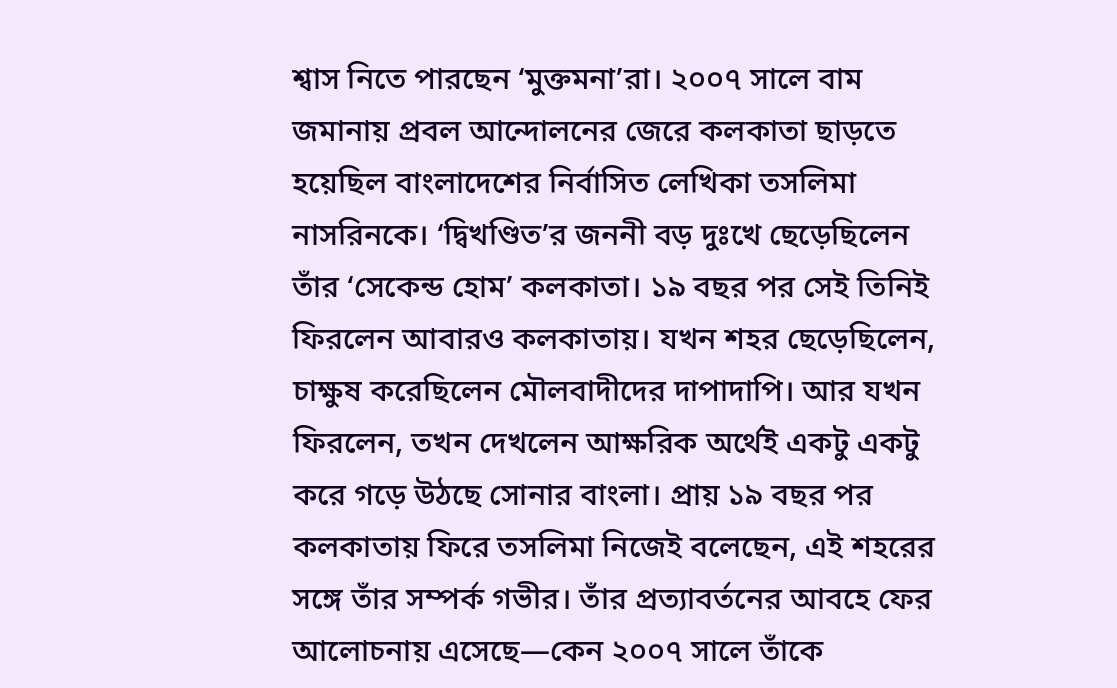শ্বাস নিতে পারছেন ‘মুক্তমনা’রা। ২০০৭ সালে বাম জমানায় প্রবল আন্দোলনের জেরে কলকাতা ছাড়তে হয়েছিল বাংলাদেশের নির্বাসিত লেখিকা তসলিমা নাসরিনকে। ‘দ্বিখণ্ডিত’র জননী বড় দুঃখে ছেড়েছিলেন তাঁর ‘সেকেন্ড হোম’ কলকাতা। ১৯ বছর পর সেই তিনিই ফিরলেন আবারও কলকাতায়। যখন শহর ছেড়েছিলেন, চাক্ষুষ করেছিলেন মৌলবাদীদের দাপাদাপি। আর যখন ফিরলেন, তখন দেখলেন আক্ষরিক অর্থেই একটু একটু করে গড়ে উঠছে সোনার বাংলা। প্রায় ১৯ বছর পর কলকাতায় ফিরে তসলিমা নিজেই বলেছেন, এই শহরের সঙ্গে তাঁর সম্পর্ক গভীর। তাঁর প্রত্যাবর্তনের আবহে ফের আলোচনায় এসেছে—কেন ২০০৭ সালে তাঁকে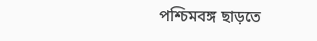পশ্চিমবঙ্গ ছাড়তে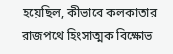হয়েছিল, কীভাবে কলকাতার রাজপথে হিংসাত্মক বিক্ষোভ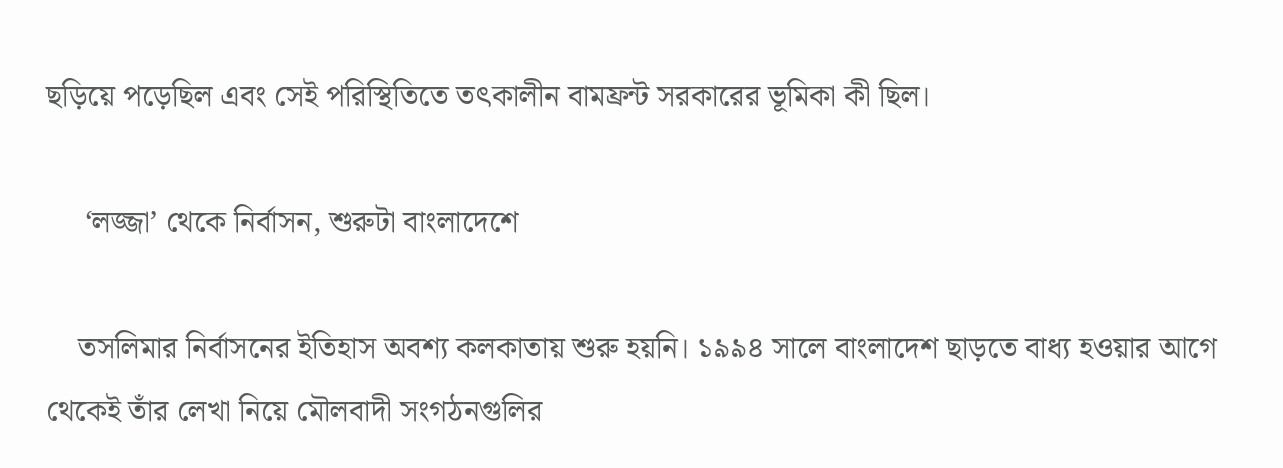ছড়িয়ে পড়েছিল এবং সেই পরিস্থিতিতে তৎকালীন বামফ্রন্ট সরকারের ভূমিকা কী ছিল।

     ‘লজ্জা’ থেকে নির্বাসন, শুরুটা বাংলাদেশে

    তসলিমার নির্বাসনের ইতিহাস অবশ্য কলকাতায় শুরু হয়নি। ১৯৯৪ সালে বাংলাদেশ ছাড়তে বাধ্য হওয়ার আগে থেকেই তাঁর লেখা নিয়ে মৌলবাদী সংগঠনগুলির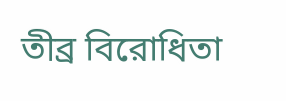তীব্র বিরোধিতা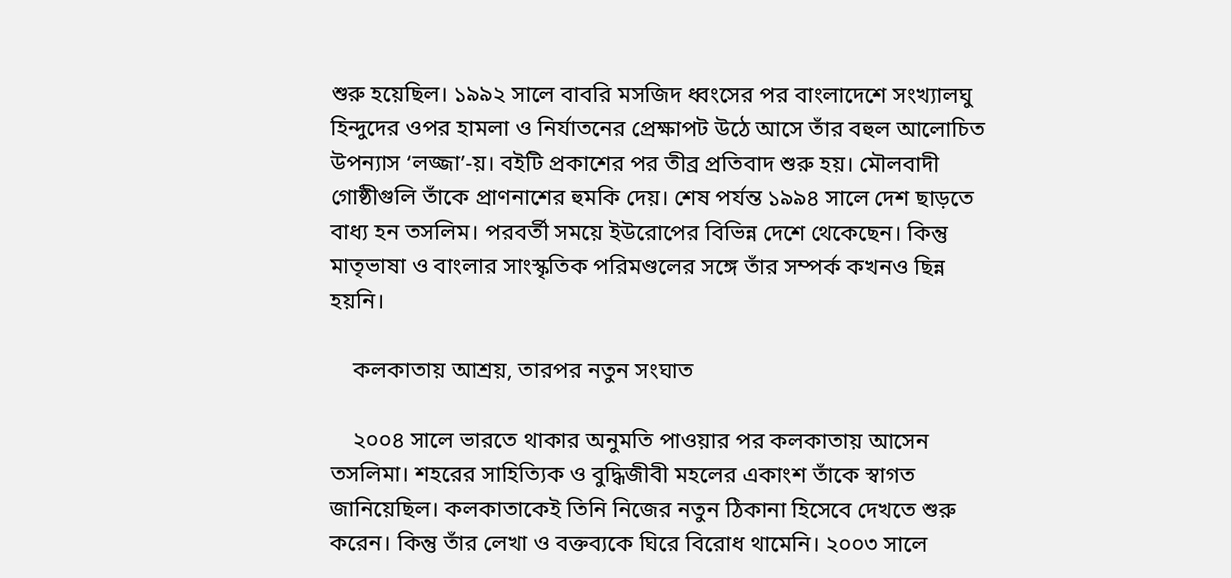শুরু হয়েছিল। ১৯৯২ সালে বাবরি মসজিদ ধ্বংসের পর বাংলাদেশে সংখ্যালঘু হিন্দুদের ওপর হামলা ও নির্যাতনের প্রেক্ষাপট উঠে আসে তাঁর বহুল আলোচিত উপন্যাস ‘লজ্জা’-য়। বইটি প্রকাশের পর তীব্র প্রতিবাদ শুরু হয়। মৌলবাদী গোষ্ঠীগুলি তাঁকে প্রাণনাশের হুমকি দেয়। শেষ পর্যন্ত ১৯৯৪ সালে দেশ ছাড়তে বাধ্য হন তসলিম। পরবর্তী সময়ে ইউরোপের বিভিন্ন দেশে থেকেছেন। কিন্তু মাতৃভাষা ও বাংলার সাংস্কৃতিক পরিমণ্ডলের সঙ্গে তাঁর সম্পর্ক কখনও ছিন্ন হয়নি।

    কলকাতায় আশ্রয়, তারপর নতুন সংঘাত

    ২০০৪ সালে ভারতে থাকার অনুমতি পাওয়ার পর কলকাতায় আসেন তসলিমা। শহরের সাহিত্যিক ও বুদ্ধিজীবী মহলের একাংশ তাঁকে স্বাগত জানিয়েছিল। কলকাতাকেই তিনি নিজের নতুন ঠিকানা হিসেবে দেখতে শুরু করেন। কিন্তু তাঁর লেখা ও বক্তব্যকে ঘিরে বিরোধ থামেনি। ২০০৩ সালে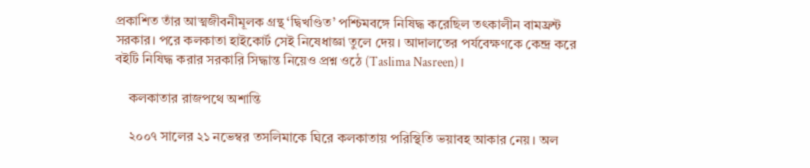প্রকাশিত তাঁর আত্মজীবনীমূলক গ্রন্থ ‘দ্বিখণ্ডিত’ পশ্চিমবঙ্গে নিষিদ্ধ করেছিল তৎকালীন বামফ্রন্ট সরকার। পরে কলকাতা হাইকোর্ট সেই নিষেধাজ্ঞা তুলে দেয়। আদালতের পর্যবেক্ষণকে কেন্দ্র করে বইটি নিষিদ্ধ করার সরকারি সিদ্ধান্ত নিয়েও প্রশ্ন ওঠে (Taslima Nasreen)।

    কলকাতার রাজপথে অশান্তি

    ২০০৭ সালের ২১ নভেম্বর তসলিমাকে ঘিরে কলকাতায় পরিস্থিতি ভয়াবহ আকার নেয়। অল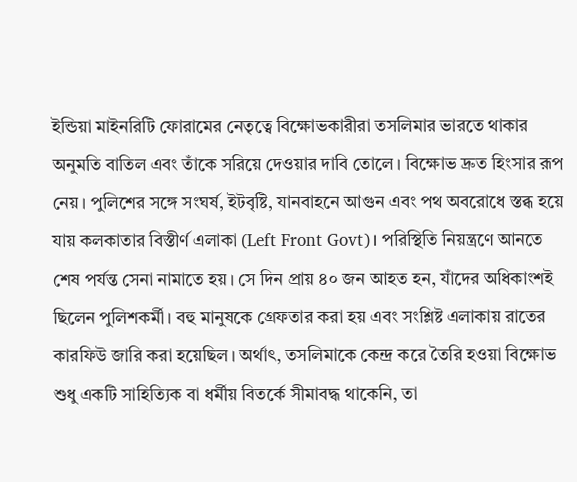ইন্ডিয়া মাইনরিটি ফোরামের নেতৃত্বে বিক্ষোভকারীরা তসলিমার ভারতে থাকার অনুমতি বাতিল এবং তাঁকে সরিয়ে দেওয়ার দাবি তোলে। বিক্ষোভ দ্রুত হিংসার রূপ নেয়। পুলিশের সঙ্গে সংঘর্ষ, ইটবৃষ্টি, যানবাহনে আগুন এবং পথ অবরোধে স্তব্ধ হয়ে যায় কলকাতার বিস্তীর্ণ এলাকা (Left Front Govt)। পরিস্থিতি নিয়ন্ত্রণে আনতে শেষ পর্যন্ত সেনা নামাতে হয়। সে দিন প্রায় ৪০ জন আহত হন, যাঁদের অধিকাংশই ছিলেন পুলিশকর্মী। বহু মানুষকে গ্রেফতার করা হয় এবং সংশ্লিষ্ট এলাকায় রাতের কারফিউ জারি করা হয়েছিল। অর্থাৎ, তসলিমাকে কেন্দ্র করে তৈরি হওয়া বিক্ষোভ শুধু একটি সাহিত্যিক বা ধর্মীয় বিতর্কে সীমাবদ্ধ থাকেনি, তা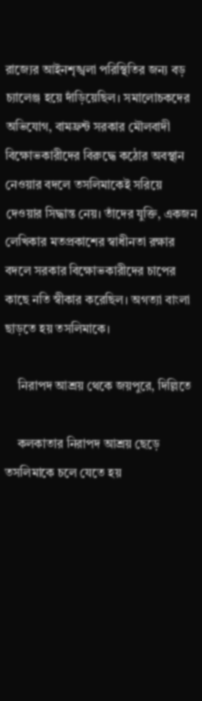রাজ্যের আইনশৃঙ্খলা পরিস্থিতির জন্য বড় চ্যালেঞ্জ হয়ে দাঁড়িয়েছিল। সমালোচকদের অভিযোগ, বামফ্রন্ট সরকার মৌলবাদী বিক্ষোভকারীদের বিরুদ্ধে কঠোর অবস্থান নেওয়ার বদলে তসলিমাকেই সরিয়ে দেওয়ার সিদ্ধান্ত নেয়। তাঁদের যুক্তি, একজন লেখিকার মতপ্রকাশের স্বাধীনতা রক্ষার বদলে সরকার বিক্ষোভকারীদের চাপের কাছে নতি স্বীকার করেছিল। অগত্যা বাংলা ছাড়তে হয় তসলিমাকে।

    নিরাপদ আশ্রয় থেকে জয়পুরে, দিল্লিতে

    কলকাতার নিরাপদ আশ্রয় ছেড়ে তসলিমাকে চলে যেতে হয়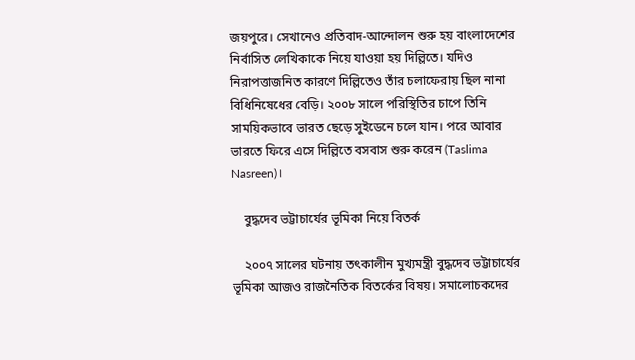জয়পুরে। সেখানেও প্রতিবাদ-আন্দোলন শুরু হয় বাংলাদেশের নির্বাসিত লেখিকাকে নিয়ে যাওয়া হয় দিল্লিতে। যদিও নিরাপত্তাজনিত কারণে দিল্লিতেও তাঁর চলাফেরায় ছিল নানা বিধিনিষেধের বেড়ি। ২০০৮ সালে পরিস্থিতির চাপে তিনি সাময়িকভাবে ভারত ছেড়ে সুইডেনে চলে যান। পরে আবার ভারতে ফিরে এসে দিল্লিতে বসবাস শুরু করেন (Taslima Nasreen)।

    বুদ্ধদেব ভট্টাচার্যের ভূমিকা নিয়ে বিতর্ক

    ২০০৭ সালের ঘটনায় তৎকালীন মুখ্যমন্ত্রী বুদ্ধদেব ভট্টাচার্যের ভূমিকা আজও রাজনৈতিক বিতর্কের বিষয়। সমালোচকদের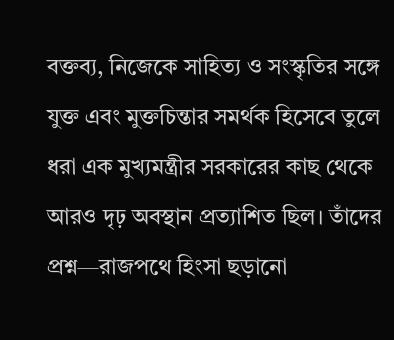বক্তব্য, নিজেকে সাহিত্য ও সংস্কৃতির সঙ্গে যুক্ত এবং মুক্তচিন্তার সমর্থক হিসেবে তুলে ধরা এক মুখ্যমন্ত্রীর সরকারের কাছ থেকে আরও দৃঢ় অবস্থান প্রত্যাশিত ছিল। তাঁদের প্রশ্ন—রাজপথে হিংসা ছড়ানো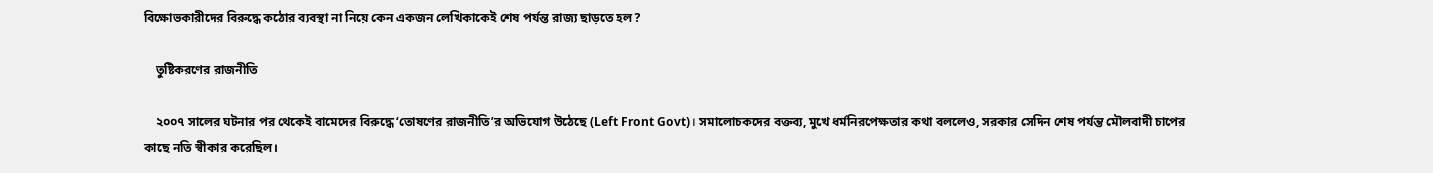বিক্ষোভকারীদের বিরুদ্ধে কঠোর ব্যবস্থা না নিয়ে কেন একজন লেখিকাকেই শেষ পর্যন্ত রাজ্য ছাড়তে হল?

    তুষ্টিকরণের রাজনীতি

    ২০০৭ সালের ঘটনার পর থেকেই বামেদের বিরুদ্ধে ‘তোষণের রাজনীতি’র অভিযোগ উঠেছে (Left Front Govt)। সমালোচকদের বক্তব্য, মুখে ধর্মনিরপেক্ষতার কথা বললেও, সরকার সেদিন শেষ পর্যন্ত মৌলবাদী চাপের কাছে নতি স্বীকার করেছিল।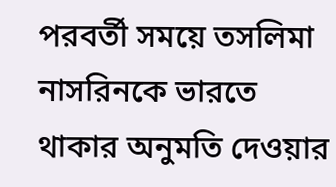পরবর্তী সময়ে তসলিমা নাসরিনকে ভারতে থাকার অনুমতি দেওয়ার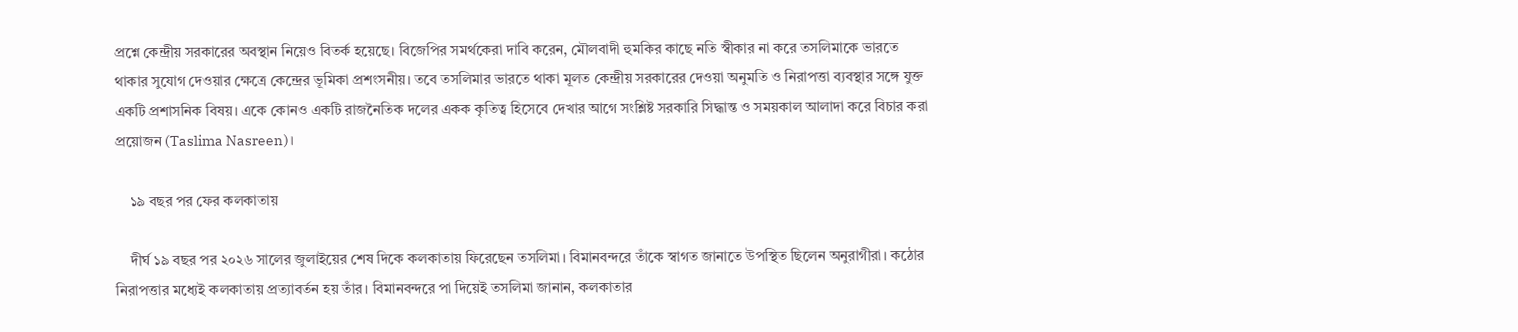প্রশ্নে কেন্দ্রীয় সরকারের অবস্থান নিয়েও বিতর্ক হয়েছে। বিজেপির সমর্থকেরা দাবি করেন, মৌলবাদী হুমকির কাছে নতি স্বীকার না করে তসলিমাকে ভারতে থাকার সুযোগ দেওয়ার ক্ষেত্রে কেন্দ্রের ভূমিকা প্রশংসনীয়। তবে তসলিমার ভারতে থাকা মূলত কেন্দ্রীয় সরকারের দেওয়া অনুমতি ও নিরাপত্তা ব্যবস্থার সঙ্গে যুক্ত একটি প্রশাসনিক বিষয়। একে কোনও একটি রাজনৈতিক দলের একক কৃতিত্ব হিসেবে দেখার আগে সংশ্লিষ্ট সরকারি সিদ্ধান্ত ও সময়কাল আলাদা করে বিচার করা প্রয়োজন (Taslima Nasreen)।

    ১৯ বছর পর ফের কলকাতায়

    দীর্ঘ ১৯ বছর পর ২০২৬ সালের জুলাইয়ের শেষ দিকে কলকাতায় ফিরেছেন তসলিমা। বিমানবন্দরে তাঁকে স্বাগত জানাতে উপস্থিত ছিলেন অনুরাগীরা। কঠোর নিরাপত্তার মধ্যেই কলকাতায় প্রত্যাবর্তন হয় তাঁর। বিমানবন্দরে পা দিয়েই তসলিমা জানান, কলকাতার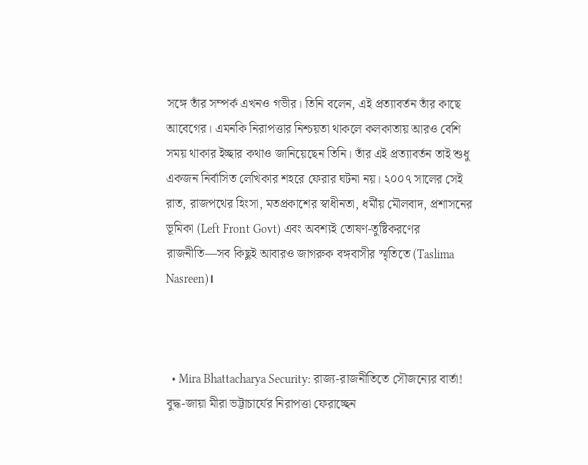সঙ্গে তাঁর সম্পর্ক এখনও গভীর। তিনি বলেন, এই প্রত্যাবর্তন তাঁর কাছে আবেগের। এমনকি নিরাপত্তার নিশ্চয়তা থাকলে কলকাতায় আরও বেশি সময় থাকার ইচ্ছার কথাও জানিয়েছেন তিনি। তাঁর এই প্রত্যাবর্তন তাই শুধু একজন নির্বাসিত লেখিকার শহরে ফেরার ঘটনা নয়। ২০০৭ সালের সেই রাত, রাজপথের হিংসা, মতপ্রকাশের স্বাধীনতা, ধর্মীয় মৌলবাদ, প্রশাসনের ভূমিকা (Left Front Govt) এবং অবশ্যই তোষণ-তুষ্টিকরণের রাজনীতি—সব কিছুই আবারও জাগরুক বঙ্গবাসীর স্মৃতিতে (Taslima Nasreen)।



  • Mira Bhattacharya Security: রাজ্য-রাজনীতিতে সৌজন্যের বার্তা! বুদ্ধ-জায়া মীরা ভট্টাচার্যের নিরাপত্তা ফেরাচ্ছেন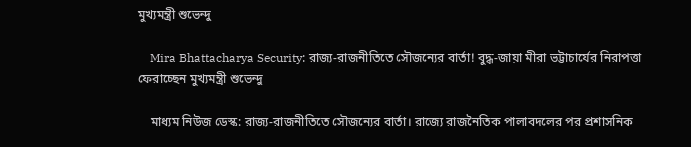মুখ্যমন্ত্রী শুভেন্দু

    Mira Bhattacharya Security: রাজ্য-রাজনীতিতে সৌজন্যের বার্তা! বুদ্ধ-জায়া মীরা ভট্টাচার্যের নিরাপত্তা ফেরাচ্ছেন মুখ্যমন্ত্রী শুভেন্দু

    মাধ্যম নিউজ ডেস্ক: রাজ্য-রাজনীতিতে সৌজন্যের বার্তা। রাজ্যে রাজনৈতিক পালাবদলের পর প্রশাসনিক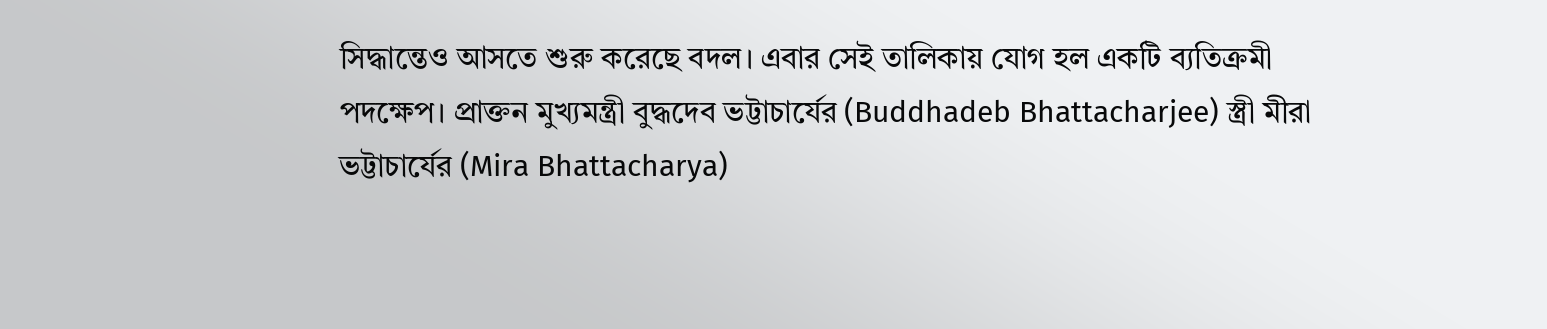সিদ্ধান্তেও আসতে শুরু করেছে বদল। এবার সেই তালিকায় যোগ হল একটি ব্যতিক্রমী পদক্ষেপ। প্রাক্তন মুখ্যমন্ত্রী বুদ্ধদেব ভট্টাচার্যের (Buddhadeb Bhattacharjee) স্ত্রী মীরা ভট্টাচার্যের (Mira Bhattacharya)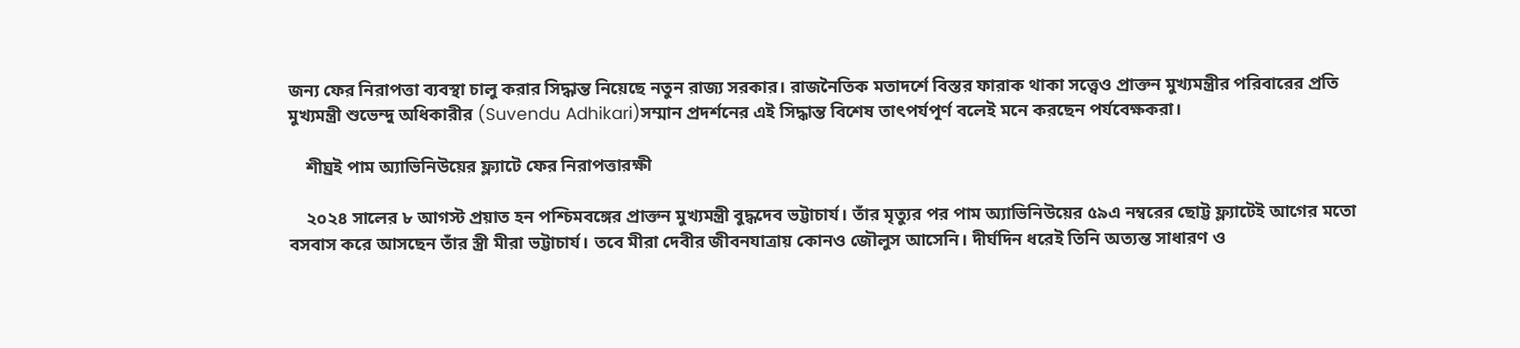জন্য ফের নিরাপত্তা ব্যবস্থা চালু করার সিদ্ধান্ত নিয়েছে নতুন রাজ্য সরকার। রাজনৈতিক মতাদর্শে বিস্তর ফারাক থাকা সত্ত্বেও প্রাক্তন মুখ্যমন্ত্রীর পরিবারের প্রতি মুখ্যমন্ত্রী শুভেন্দু অধিকারীর (Suvendu Adhikari)সম্মান প্রদর্শনের এই সিদ্ধান্ত বিশেষ তাৎপর্যপূর্ণ বলেই মনে করছেন পর্যবেক্ষকরা।

    শীঘ্রই পাম অ্যাভিনিউয়ের ফ্ল্যাটে ফের নিরাপত্তারক্ষী

    ২০২৪ সালের ৮ আগস্ট প্রয়াত হন পশ্চিমবঙ্গের প্রাক্তন মুখ্যমন্ত্রী বুদ্ধদেব ভট্টাচার্য। তাঁর মৃত্যুর পর পাম অ্যাভিনিউয়ের ৫৯এ নম্বরের ছোট্ট ফ্ল্যাটেই আগের মতো বসবাস করে আসছেন তাঁর স্ত্রী মীরা ভট্টাচার্য। তবে মীরা দেবীর জীবনযাত্রায় কোনও জৌলুস আসেনি। দীর্ঘদিন ধরেই তিনি অত্যন্ত সাধারণ ও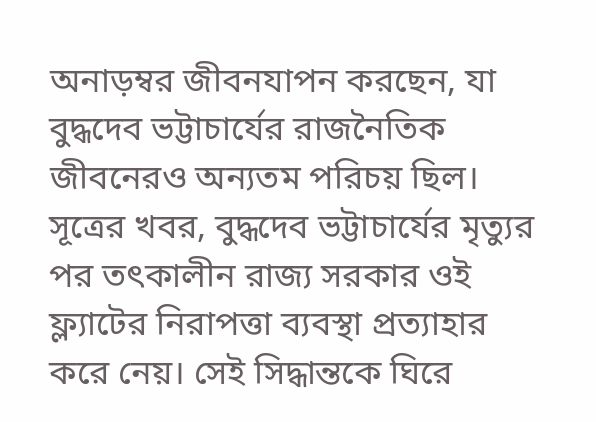অনাড়ম্বর জীবনযাপন করছেন, যা বুদ্ধদেব ভট্টাচার্যের রাজনৈতিক জীবনেরও অন্যতম পরিচয় ছিল। সূত্রের খবর, বুদ্ধদেব ভট্টাচার্যের মৃত্যুর পর তৎকালীন রাজ্য সরকার ওই ফ্ল্যাটের নিরাপত্তা ব্যবস্থা প্রত্যাহার করে নেয়। সেই সিদ্ধান্তকে ঘিরে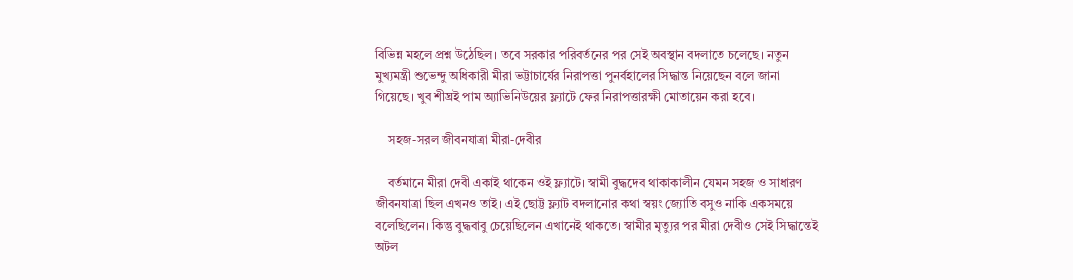বিভিন্ন মহলে প্রশ্ন উঠেছিল। তবে সরকার পরিবর্তনের পর সেই অবস্থান বদলাতে চলেছে। নতুন মুখ্যমন্ত্রী শুভেন্দু অধিকারী মীরা ভট্টাচার্যের নিরাপত্তা পুনর্বহালের সিদ্ধান্ত নিয়েছেন বলে জানা গিয়েছে। খুব শীঘ্রই পাম অ্যাভিনিউয়ের ফ্ল্যাটে ফের নিরাপত্তারক্ষী মোতায়েন করা হবে।

    সহজ-সরল জীবনযাত্রা মীরা-দেবীর

    বর্তমানে মীরা দেবী একাই থাকেন ওই ফ্ল্যাটে। স্বামী বুদ্ধদেব থাকাকালীন যেমন সহজ ও সাধারণ জীবনযাত্রা ছিল এখনও তাই। এই ছোট্ট ফ্ল্যাট বদলানোর কথা স্বয়ং জ্যোতি বসুও নাকি একসময়ে বলেছিলেন। কিন্তু বুদ্ধবাবু চেয়েছিলেন এখানেই থাকতে। স্বামীর মৃত্যুর পর মীরা দেবীও সেই সিদ্ধান্তেই অটল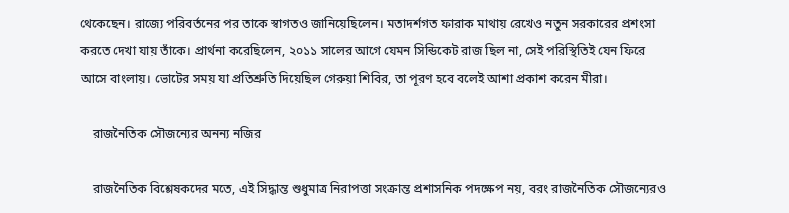থেকেছেন। রাজ্যে পরিবর্তনের পর তাকে স্বাগতও জানিয়েছিলেন। মতাদর্শগত ফারাক মাথায় রেখেও নতুন সরকারের প্রশংসা করতে দেখা যায় তাঁকে। প্রার্থনা করেছিলেন, ২০১১ সালের আগে যেমন সিন্ডিকেট রাজ ছিল না, সেই পরিস্থিতিই যেন ফিরে আসে বাংলায়। ভোটের সময় যা প্রতিশ্রুতি দিয়েছিল গেরুয়া শিবির, তা পূরণ হবে বলেই আশা প্রকাশ করেন মীরা।

    রাজনৈতিক সৌজন্যের অনন্য নজির

    রাজনৈতিক বিশ্লেষকদের মতে, এই সিদ্ধান্ত শুধুমাত্র নিরাপত্তা সংক্রান্ত প্রশাসনিক পদক্ষেপ নয়, বরং রাজনৈতিক সৌজন্যেরও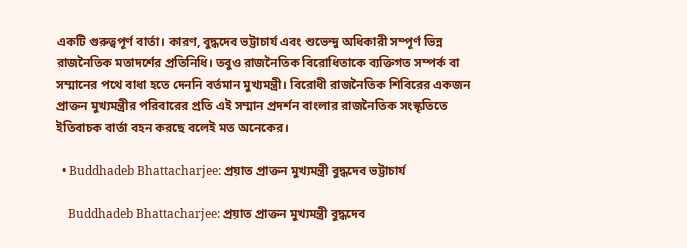একটি গুরুত্বপূর্ণ বার্তা। কারণ, বুদ্ধদেব ভট্টাচার্য এবং শুভেন্দু অধিকারী সম্পূর্ণ ভিন্ন রাজনৈতিক মতাদর্শের প্রতিনিধি। তবুও রাজনৈতিক বিরোধিতাকে ব্যক্তিগত সম্পর্ক বা সম্মানের পথে বাধা হতে দেননি বর্তমান মুখ্যমন্ত্রী। বিরোধী রাজনৈতিক শিবিরের একজন প্রাক্তন মুখ্যমন্ত্রীর পরিবারের প্রতি এই সম্মান প্রদর্শন বাংলার রাজনৈতিক সংস্কৃতিতে ইতিবাচক বার্তা বহন করছে বলেই মত অনেকের।

  • Buddhadeb Bhattacharjee: প্রয়াত প্রাক্তন মুখ্যমন্ত্রী বুদ্ধদেব ভট্টাচার্য

    Buddhadeb Bhattacharjee: প্রয়াত প্রাক্তন মুখ্যমন্ত্রী বুদ্ধদেব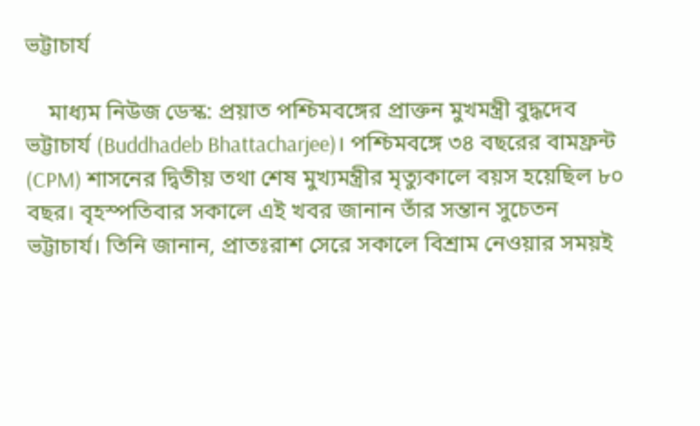ভট্টাচার্য

    মাধ্যম নিউজ ডেস্ক: প্রয়াত পশ্চিমবঙ্গের প্রাক্তন মুখমন্ত্রী বুদ্ধদেব ভট্টাচার্য (Buddhadeb Bhattacharjee)। পশ্চিমবঙ্গে ৩৪ বছরের বামফ্রন্ট (CPM) শাসনের দ্বিতীয় তথা শেষ মুখ্যমন্ত্রীর মৃত্যুকালে বয়স হয়েছিল ৮০ বছর। বৃহস্পতিবার সকালে এই খবর জানান তাঁর সন্তান সুচেতন ভট্টাচার্য। তিনি জানান, প্রাতঃরাশ সেরে সকালে বিশ্রাম নেওয়ার সময়ই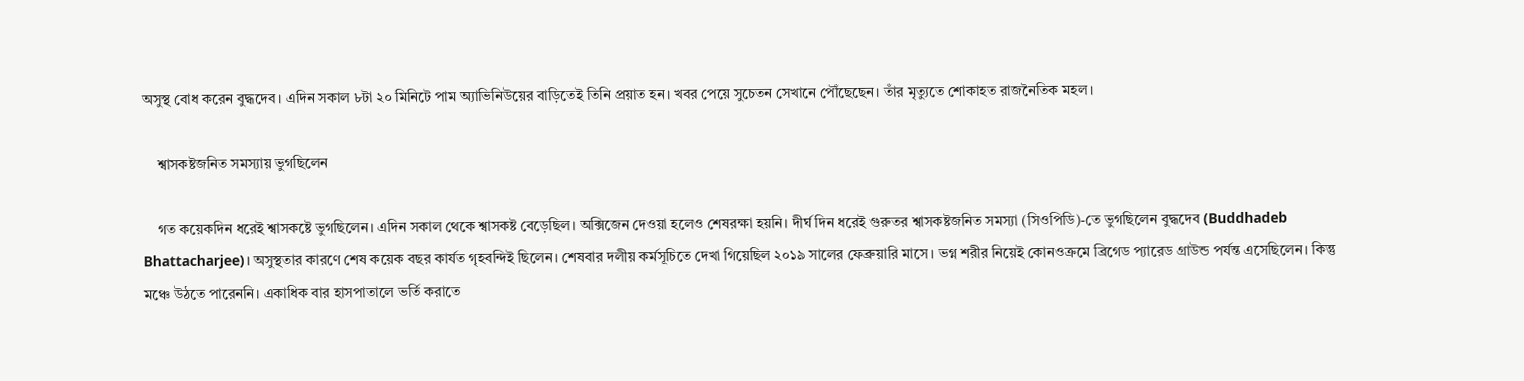অসুস্থ বোধ করেন বুদ্ধদেব। এদিন সকাল ৮টা ২০ মিনিটে পাম অ্যাভিনিউয়ের বাড়িতেই তিনি প্রয়াত হন। খবর পেয়ে সুচেতন সেখানে পৌঁছেছেন। তাঁর মৃত্যুতে শোকাহত রাজনৈতিক মহল।

    শ্বাসকষ্টজনিত সমস্যায় ভুগছিলেন

    গত কয়েকদিন ধরেই শ্বাসকষ্টে ভুগছিলেন। এদিন সকাল থেকে শ্বাসকষ্ট বেড়েছিল। অক্সিজেন দেওয়া হলেও শেষরক্ষা হয়নি। দীর্ঘ দিন ধরেই গুরুতর শ্বাসকষ্টজনিত সমস্যা (সিওপিডি)-তে ভুগছিলেন বুদ্ধদেব (Buddhadeb Bhattacharjee)। অসুস্থতার কারণে শেষ কয়েক বছর কার্যত গৃহবন্দিই ছিলেন। শেষবার দলীয় কর্মসূচিতে দেখা গিয়েছিল ২০১৯ সালের ফেব্রুয়ারি মাসে। ভগ্ন শরীর নিয়েই কোনওক্রমে ব্রিগেড প্যারেড গ্রাউন্ড পর্যন্ত এসেছিলেন। কিন্তু মঞ্চে উঠতে পারেননি। একাধিক বার হাসপাতালে ভর্তি করাতে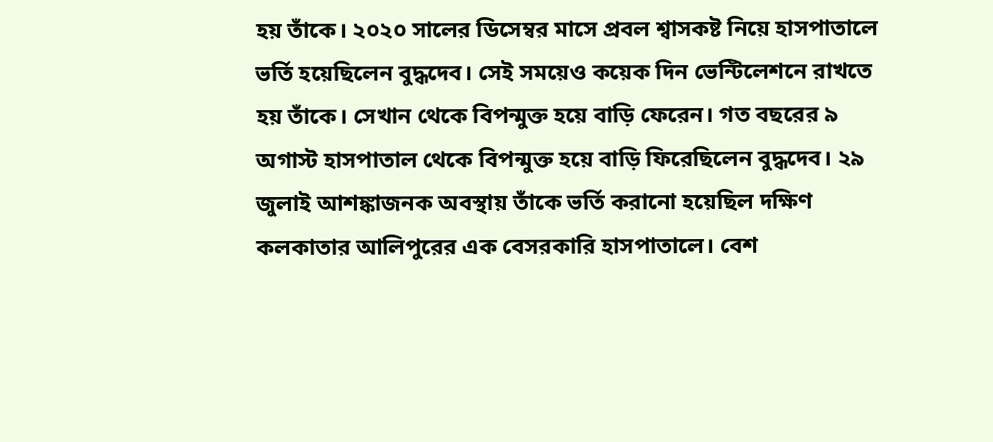হয় তাঁকে। ২০২০ সালের ডিসেম্বর মাসে প্রবল শ্বাসকষ্ট নিয়ে হাসপাতালে ভর্তি হয়েছিলেন বুদ্ধদেব। সেই সময়েও কয়েক দিন ভেন্টিলেশনে রাখতে হয় তাঁকে। সেখান থেকে বিপন্মুক্ত হয়ে বাড়ি ফেরেন। গত বছরের ৯ অগাস্ট হাসপাতাল থেকে বিপন্মুক্ত হয়ে বাড়ি ফিরেছিলেন বুদ্ধদেব। ২৯ জুলাই আশঙ্কাজনক অবস্থায় তাঁকে ভর্তি করানো হয়েছিল দক্ষিণ কলকাতার আলিপুরের এক বেসরকারি হাসপাতালে। বেশ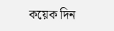কয়েক দিন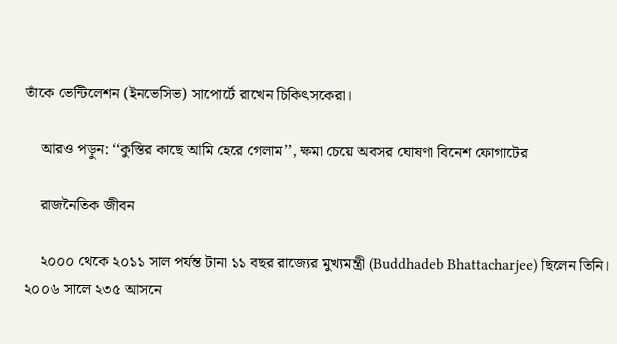তাঁকে ভেন্টিলেশন (ইনভেসিভ) সাপোর্টে রাখেন চিকিৎসকেরা।

    আরও পড়ুন: ‘‘কুস্তির কাছে আমি হেরে গেলাম’’, ক্ষমা চেয়ে অবসর ঘোষণা বিনেশ ফোগাটের

    রাজনৈতিক জীবন

    ২০০০ থেকে ২০১১ সাল পর্যন্ত টানা ১১ বছর রাজ্যের মুখ্যমন্ত্রী (Buddhadeb Bhattacharjee) ছিলেন তিনি। ২০০৬ সালে ২৩৫ আসনে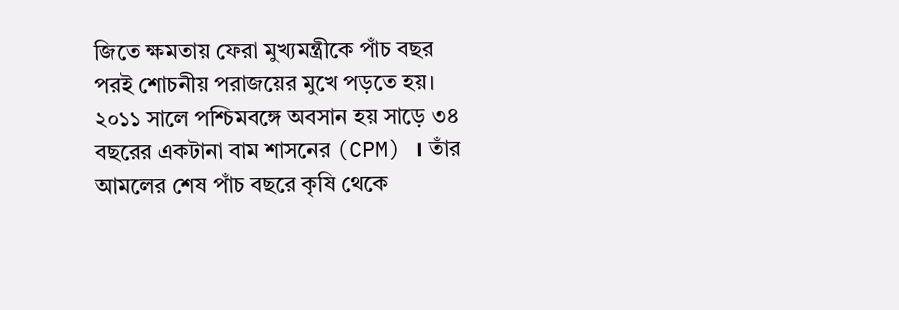জিতে ক্ষমতায় ফেরা মুখ্যমন্ত্রীকে পাঁচ বছর পরই শোচনীয় পরাজয়ের মুখে পড়তে হয়। ২০১১ সালে পশ্চিমবঙ্গে অবসান হয় সাড়ে ৩৪ বছরের একটানা বাম শাসনের (CPM) । তাঁর আমলের শেষ পাঁচ বছরে কৃষি থেকে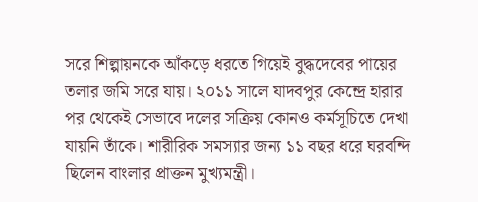সরে শিল্পায়নকে আঁকড়ে ধরতে গিয়েই বুদ্ধদেবের পায়ের তলার জমি সরে যায়। ২০১১ সালে যাদবপুর কেন্দ্রে হারার পর থেকেই সেভাবে দলের সক্রিয় কোনও কর্মসূচিতে দেখা যায়নি তাঁকে। শারীরিক সমস্যার জন্য ১১ বছর ধরে ঘরবন্দি ছিলেন বাংলার প্রাক্তন মুখ্যমন্ত্রী।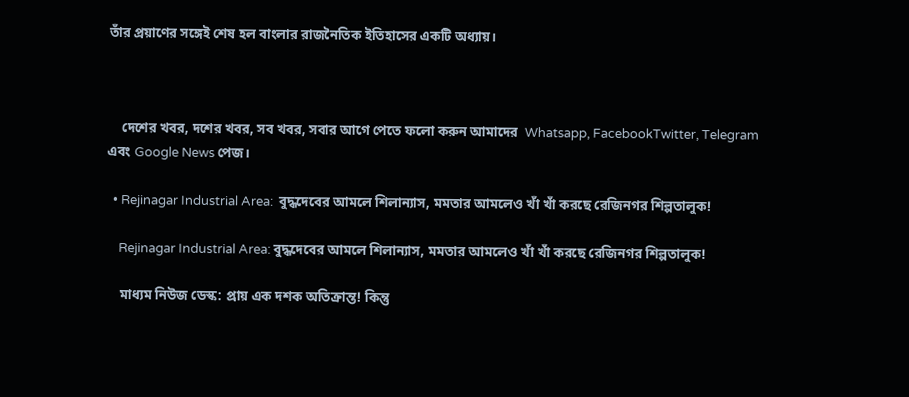তাঁর প্রয়াণের সঙ্গেই শেষ হল বাংলার রাজনৈতিক ইতিহাসের একটি অধ্যায়।



    দেশের খবর, দশের খবর, সব খবর, সবার আগে পেতে ফলো করুন আমাদের  Whatsapp, FacebookTwitter, Telegram এবং Google News পেজ।

  • Rejinagar Industrial Area:  বুদ্ধদেবের আমলে শিলান্যাস, মমতার আমলেও খাঁ খাঁ করছে রেজিনগর শিল্পতালুক!

    Rejinagar Industrial Area: বুদ্ধদেবের আমলে শিলান্যাস, মমতার আমলেও খাঁ খাঁ করছে রেজিনগর শিল্পতালুক!

    মাধ্যম নিউজ ডেস্ক: প্রায় এক দশক অতিক্রান্ত! কিন্তু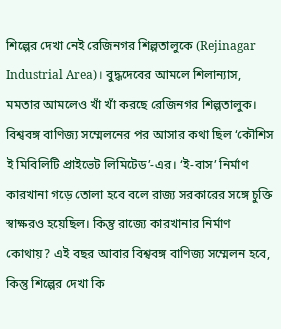শিল্পের দেখা নেই রেজিনগর শিল্পতালুকে (Rejinagar Industrial Area)। বুদ্ধদেবের আমলে শিলান্যাস, মমতার আমলেও খাঁ খাঁ করছে রেজিনগর শিল্পতালুক। বিশ্ববঙ্গ বাণিজ্য সম্মেলনের পর আসার কথা ছিল ‘কৌশিস ই মিবিলিটি প্রাইভেট লিমিটেড’-এর। ‘ই-বাস’ নির্মাণ কারখানা গড়ে তোলা হবে বলে রাজ্য সরকারের সঙ্গে চুক্তি স্বাক্ষরও হয়েছিল। কিন্তু রাজ্যে কারখানার নির্মাণ কোথায়? এই বছর আবার বিশ্ববঙ্গ বাণিজ্য সম্মেলন হবে, কিন্তু শিল্পের দেখা কি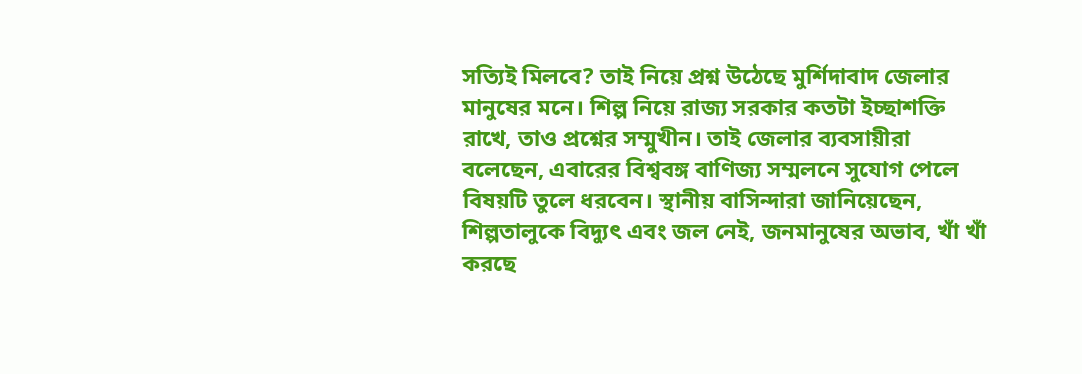সত্যিই মিলবে? তাই নিয়ে প্রশ্ন উঠেছে মুর্শিদাবাদ জেলার মানুষের মনে। শিল্প নিয়ে রাজ্য সরকার কতটা ইচ্ছাশক্তি রাখে, তাও প্রশ্নের সম্মুখীন। তাই জেলার ব্যবসায়ীরা বলেছেন, এবারের বিশ্ববঙ্গ বাণিজ্য সম্মলনে সুযোগ পেলে বিষয়টি তুলে ধরবেন। স্থানীয় বাসিন্দারা জানিয়েছেন, শিল্পতালুকে বিদ্যুৎ এবং জল নেই, জনমানুষের অভাব, খাঁ খাঁ করছে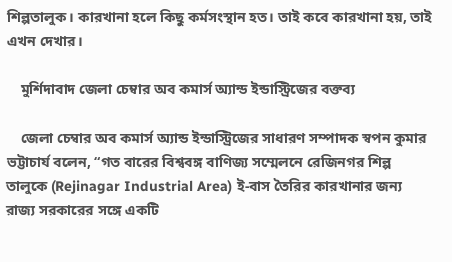শিল্পতালুক। কারখানা হলে কিছু কর্মসংস্থান হত। তাই কবে কারখানা হয়, তাই এখন দেখার।

    মুর্শিদাবাদ জেলা চেম্বার অব কমার্স অ্যান্ড ইন্ডাস্ট্রিজের বক্তব্য

    জেলা চেম্বার অব কমার্স অ্যান্ড ইন্ডাস্ট্রিজের সাধারণ সম্পাদক স্বপন কুমার ভট্টাচার্য বলেন, “গত বারের বিশ্ববঙ্গ বাণিজ্য সম্মেলনে রেজিনগর শিল্প তালুকে (Rejinagar Industrial Area) ই-বাস তৈরির কারখানার জন্য রাজ্য সরকারের সঙ্গে একটি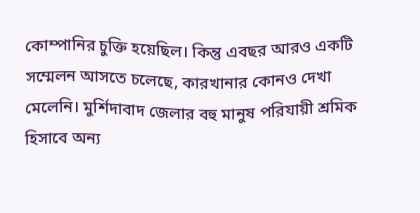কোম্পানির চুক্তি হয়েছিল। কিন্তু এবছর আরও একটি সম্মেলন আসতে চলেছে, কারখানার কোনও দেখা মেলেনি। মুর্শিদাবাদ জেলার বহু মানুষ পরিযায়ী শ্রমিক হিসাবে অন্য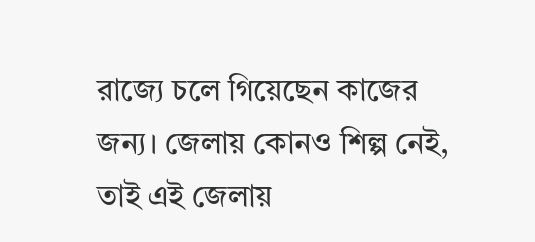রাজ্যে চলে গিয়েছেন কাজের জন্য। জেলায় কোনও শিল্প নেই, তাই এই জেলায়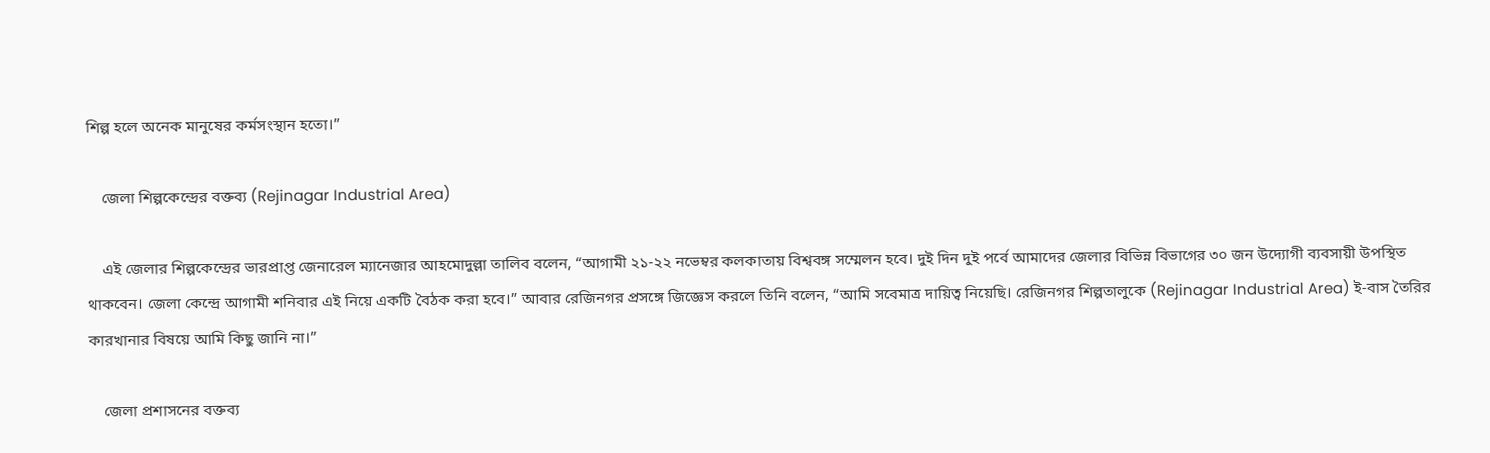শিল্প হলে অনেক মানুষের কর্মসংস্থান হতো।”

    জেলা শিল্পকেন্দ্রের বক্তব্য (Rejinagar Industrial Area)

    এই জেলার শিল্পকেন্দ্রের ভারপ্রাপ্ত জেনারেল ম্যানেজার আহমোদুল্লা তালিব বলেন, “আগামী ২১-২২ নভেম্বর কলকাতায় বিশ্ববঙ্গ সম্মেলন হবে। দুই দিন দুই পর্বে আমাদের জেলার বিভিন্ন বিভাগের ৩০ জন উদ্যোগী ব্যবসায়ী উপস্থিত থাকবেন। জেলা কেন্দ্রে আগামী শনিবার এই নিয়ে একটি বৈঠক করা হবে।” আবার রেজিনগর প্রসঙ্গে জিজ্ঞেস করলে তিনি বলেন, “আমি সবেমাত্র দায়িত্ব নিয়েছি। রেজিনগর শিল্পতালুকে (Rejinagar Industrial Area) ই-বাস তৈরির কারখানার বিষয়ে আমি কিছু জানি না।”

    জেলা প্রশাসনের বক্তব্য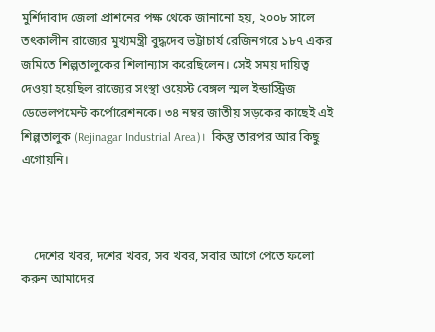মুর্শিদাবাদ জেলা প্রাশনের পক্ষ থেকে জানানো হয়, ২০০৮ সালে তৎকালীন রাজ্যের মুখ্যমন্ত্রী বুদ্ধদেব ভট্টাচার্য রেজিনগরে ১৮৭ একর জমিতে শিল্পতালুকের শিলান্যাস করেছিলেন। সেই সময় দায়িত্ব দেওয়া হয়েছিল রাজ্যের সংস্থা ওয়েস্ট বেঙ্গল স্মল ইন্ডাস্ট্রিজ ডেভেলপমেন্ট কর্পোরেশনকে। ৩৪ নম্বর জাতীয় সড়কের কাছেই এই শিল্পতালুক (Rejinagar Industrial Area)।  কিন্তু তারপর আর কিছু এগোয়নি।



    দেশের খবর, দশের খবর, সব খবর, সবার আগে পেতে ফলো করুন আমাদের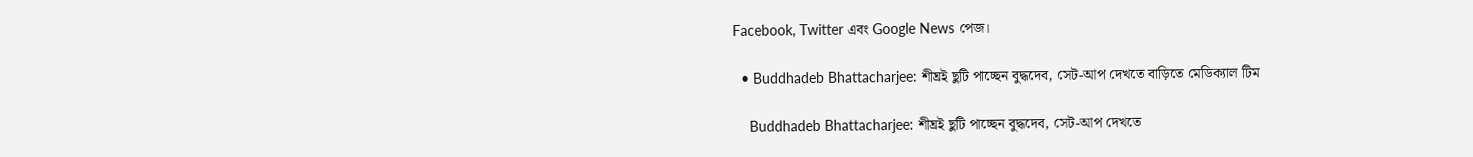Facebook, Twitter এবং Google News পেজ।

  • Buddhadeb Bhattacharjee: শীঘ্রই ছুটি পাচ্ছেন বুদ্ধদেব, সেট-আপ দেখতে বাড়িতে মেডিক্যাল টিম

    Buddhadeb Bhattacharjee: শীঘ্রই ছুটি পাচ্ছেন বুদ্ধদেব, সেট-আপ দেখতে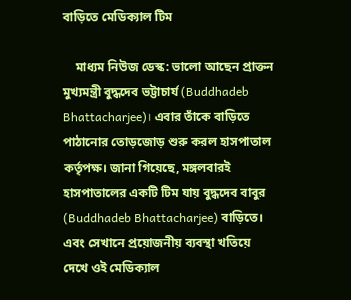বাড়িতে মেডিক্যাল টিম

    মাধ্যম নিউজ ডেস্ক: ভালো আছেন প্রাক্তন মুখ্যমন্ত্রী বুদ্ধদেব ভট্টাচার্য (Buddhadeb Bhattacharjee)। এবার তাঁকে বাড়িতে পাঠানোর তোড়জোড় শুরু করল হাসপাতাল কর্তৃপক্ষ। জানা গিয়েছে, মঙ্গলবারই হাসপাতালের একটি টিম যায় বুদ্ধদেব বাবুর (Buddhadeb Bhattacharjee) বাড়িতে। এবং সেখানে প্রয়োজনীয় ব্যবস্থা খতিয়ে দেখে ওই মেডিক্যাল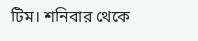টিম। শনিবার থেকে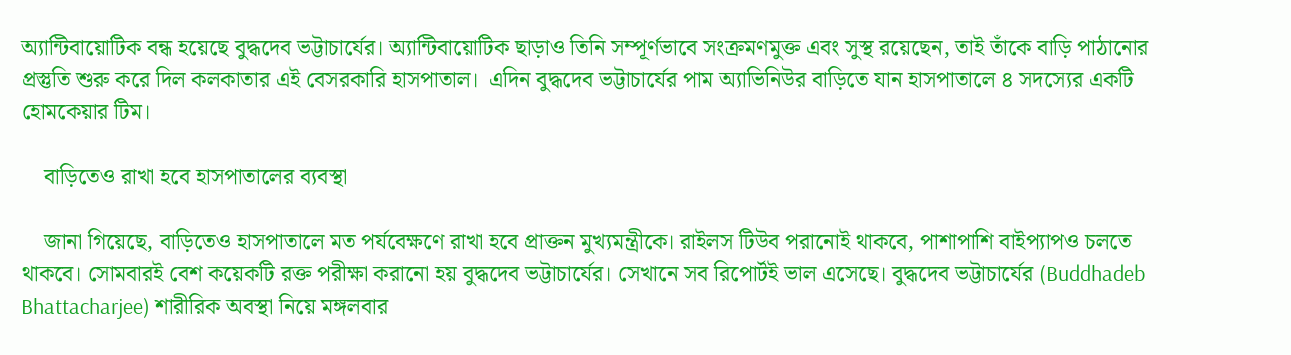অ্যান্টিবায়োটিক বন্ধ হয়েছে বুদ্ধদেব ভট্টাচার্যের। অ্যান্টিবায়োটিক ছাড়াও তিনি সম্পূর্ণভাবে সংক্রমণমুক্ত এবং সুস্থ রয়েছেন, তাই তাঁকে বাড়ি পাঠানোর প্রস্তুতি শুরু করে দিল কলকাতার এই বেসরকারি হাসপাতাল।  এদিন বুদ্ধদেব ভট্টাচার্যের পাম অ্যাভিনিউর বাড়িতে যান হাসপাতালে ৪ সদস্যের একটি হোমকেয়ার টিম।

    বাড়িতেও রাখা হবে হাসপাতালের ব্যবস্থা

    জানা গিয়েছে, বাড়িতেও হাসপাতালে মত পর্যবেক্ষণে রাখা হবে প্রাক্তন মুখ্যমন্ত্রীকে। রাইলস টিউব পরানোই থাকবে, পাশাপাশি বাইপ্যাপও চলতে থাকবে। সোমবারই বেশ কয়েকটি রক্ত পরীক্ষা করানো হয় বুদ্ধদেব ভট্টাচার্যের। সেখানে সব রিপোর্টই ভাল এসেছে। বুদ্ধদেব ভট্টাচার্যের (Buddhadeb Bhattacharjee) শারীরিক অবস্থা নিয়ে মঙ্গলবার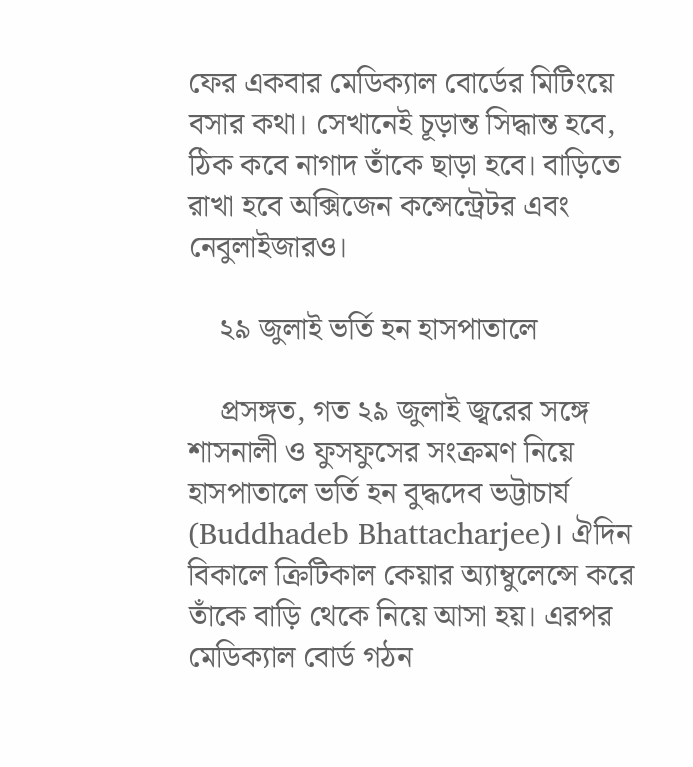ফের একবার মেডিক্যাল বোর্ডের মিটিংয়ে বসার কথা। সেখানেই চূড়ান্ত সিদ্ধান্ত হবে, ঠিক কবে নাগাদ তাঁকে ছাড়া হবে। বাড়িতে রাখা হবে অক্সিজেন কন্সেন্ট্রেটর এবং নেবুলাইজারও।

    ২৯ জুলাই ভর্তি হন হাসপাতালে

    প্রসঙ্গত, গত ২৯ জুলাই জ্বরের সঙ্গে শাসনালী ও ফুসফুসের সংক্রমণ নিয়ে হাসপাতালে ভর্তি হন বুদ্ধদেব ভট্টাচার্য (Buddhadeb Bhattacharjee)। ঐদিন বিকালে ক্রিটিকাল কেয়ার অ্যাম্বুলেন্সে করে তাঁকে বাড়ি থেকে নিয়ে আসা হয়। এরপর মেডিক্যাল বোর্ড গঠন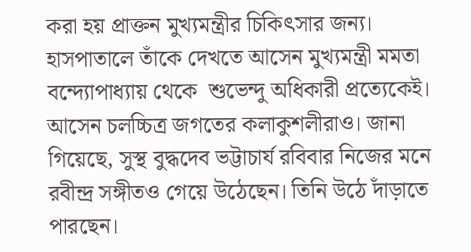করা হয় প্রাক্তন মুখ্যমন্ত্রীর চিকিৎসার জন্য। হাসপাতালে তাঁকে দেখতে আসেন মুখ্যমন্ত্রী মমতা বন্দ্যোপাধ্যায় থেকে  শুভেন্দু অধিকারী প্রত্যেকেই। আসেন চলচ্চিত্র জগতের কলাকুশলীরাও। জানা গিয়েছে, সুস্থ বুদ্ধদেব ভট্টাচার্য রবিবার নিজের মনে রবীন্দ্র সঙ্গীতও গেয়ে উঠেছেন। তিনি উঠে দাঁড়াতে পারছেন।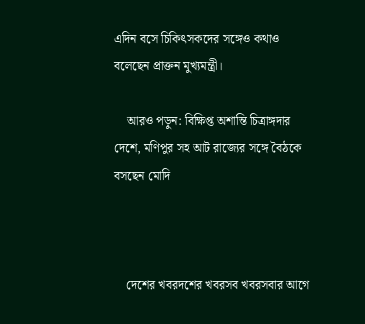এদিন বসে চিকিৎসকদের সঙ্গেও কথাও বলেছেন প্রাক্তন মুখ্যমন্ত্রী।

    আরও পড়ুন: বিক্ষিপ্ত অশান্তি চিত্রাঙ্গদার দেশে, মণিপুর সহ আট রাজ্যের সঙ্গে বৈঠকে বসছেন মোদি



    দেশের খবরদশের খবরসব খবরসবার আগে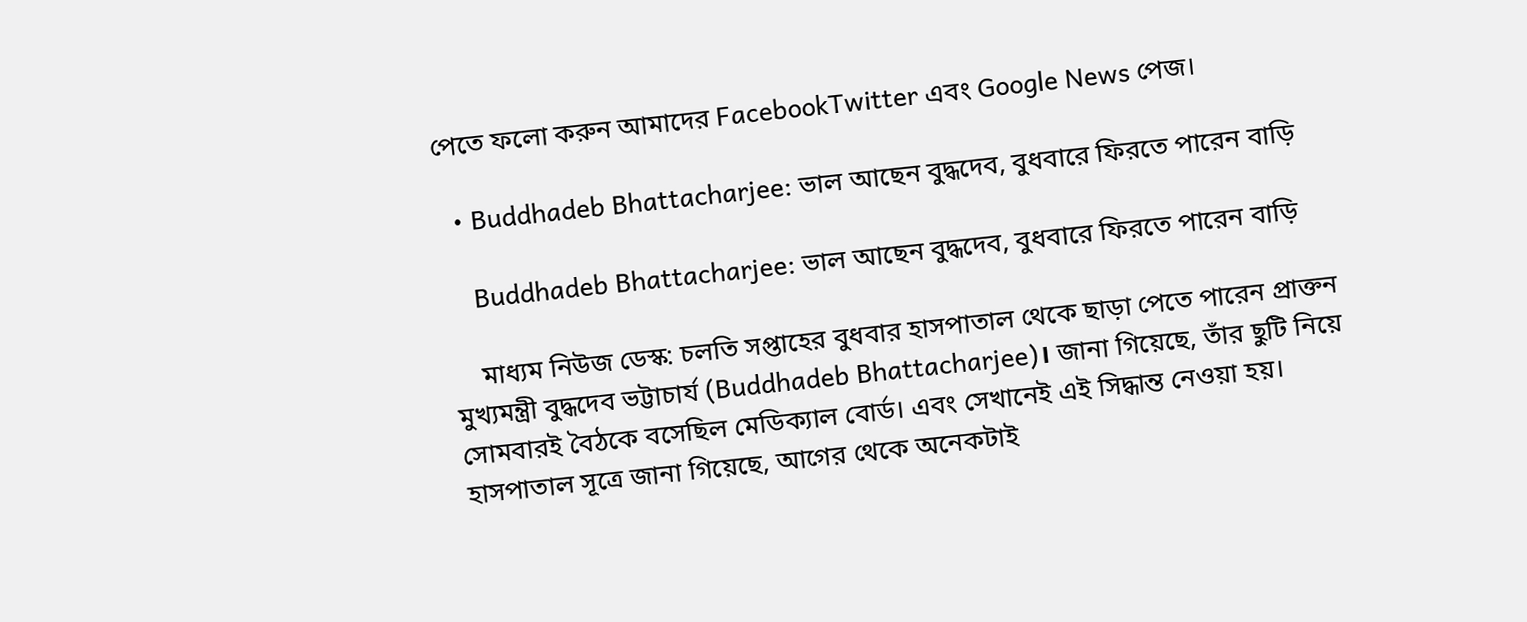পেতে ফলো করুন আমাদের FacebookTwitter এবং Google News পেজ।

  • Buddhadeb Bhattacharjee: ভাল আছেন বুদ্ধদেব, বুধবারে ফিরতে পারেন বাড়ি

    Buddhadeb Bhattacharjee: ভাল আছেন বুদ্ধদেব, বুধবারে ফিরতে পারেন বাড়ি

    মাধ্যম নিউজ ডেস্ক: চলতি সপ্তাহের বুধবার হাসপাতাল থেকে ছাড়া পেতে পারেন প্রাক্তন মুখ্যমন্ত্রী বুদ্ধদেব ভট্টাচার্য (Buddhadeb Bhattacharjee)। জানা গিয়েছে, তাঁর ছুটি নিয়ে সোমবারই বৈঠকে বসেছিল মেডিক্যাল বোর্ড। এবং সেখানেই এই সিদ্ধান্ত নেওয়া হয়। হাসপাতাল সূত্রে জানা গিয়েছে, আগের থেকে অনেকটাই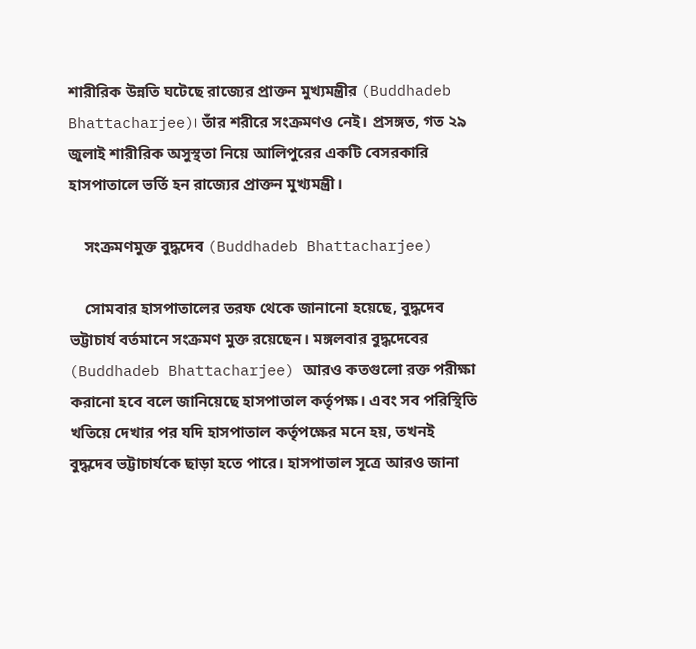শারীরিক উন্নতি ঘটেছে রাজ্যের প্রাক্তন মুখ্যমন্ত্রীর (Buddhadeb Bhattacharjee)। তাঁর শরীরে সংক্রমণও নেই। প্রসঙ্গত, গত ২৯ জুলাই শারীরিক অসুস্থতা নিয়ে আলিপুরের একটি বেসরকারি হাসপাতালে ভর্তি হন রাজ্যের প্রাক্তন মুখ্যমন্ত্রী।

    সংক্রমণমুক্ত বুদ্ধদেব (Buddhadeb Bhattacharjee)

    সোমবার হাসপাতালের তরফ থেকে জানানো হয়েছে, বুদ্ধদেব ভট্টাচার্য বর্তমানে সংক্রমণ মুক্ত রয়েছেন। মঙ্গলবার বুদ্ধদেবের (Buddhadeb Bhattacharjee) আরও কতগুলো রক্ত পরীক্ষা করানো হবে বলে জানিয়েছে হাসপাতাল কর্তৃপক্ষ। এবং সব পরিস্থিতি খতিয়ে দেখার পর যদি হাসপাতাল কর্তৃপক্ষের মনে হয়, তখনই বুদ্ধদেব ভট্টাচার্যকে ছাড়া হতে পারে। হাসপাতাল সূত্রে আরও জানা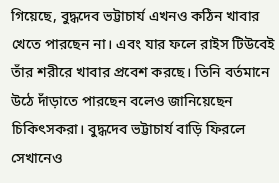গিয়েছে, বুদ্ধদেব ভট্টাচার্য এখনও কঠিন খাবার খেতে পারছেন না। এবং যার ফলে রাইস টিউবেই তাঁর শরীরে খাবার প্রবেশ করছে। তিনি বর্তমানে উঠে দাঁড়াতে পারছেন বলেও জানিয়েছেন চিকিৎসকরা। বুদ্ধদেব ভট্টাচার্য বাড়ি ফিরলে সেখানেও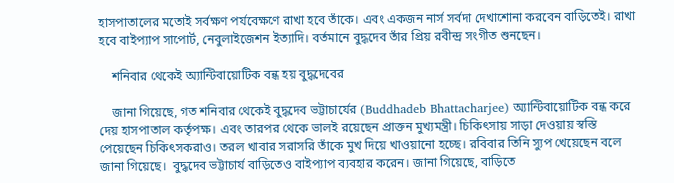হাসপাতালের মতোই সর্বক্ষণ পর্যবেক্ষণে রাখা হবে তাঁকে। এবং একজন নার্স সর্বদা দেখাশোনা করবেন বাড়িতেই। রাখা হবে বাইপ্যাপ সাপোর্ট, নেবুলাইজেশন ইত্যাদি। বর্তমানে বুদ্ধদেব তাঁর প্রিয় রবীন্দ্র সংগীত শুনছেন।

    শনিবার থেকেই অ্যান্টিবায়োটিক বন্ধ হয় বুদ্ধদেবের

    জানা গিয়েছে, গত শনিবার থেকেই বুদ্ধদেব ভট্টাচার্যের (Buddhadeb Bhattacharjee) অ্যান্টিবায়োটিক বন্ধ করে দেয় হাসপাতাল কর্তৃপক্ষ। এবং তারপর থেকে ভালই রয়েছেন প্রাক্তন মুখ্যমন্ত্রী। চিকিৎসায় সাড়া দেওয়ায় স্বস্তি পেয়েছেন চিকিৎসকরাও। তরল খাবার সরাসরি তাঁকে মুখ দিয়ে খাওয়ানো হচ্ছে। রবিবার তিনি স্যুপ খেয়েছেন বলে জানা গিয়েছে।  বুদ্ধদেব ভট্টাচার্য বাড়িতেও বাইপ্যাপ ব্যবহার করেন। জানা গিয়েছে, বাড়িতে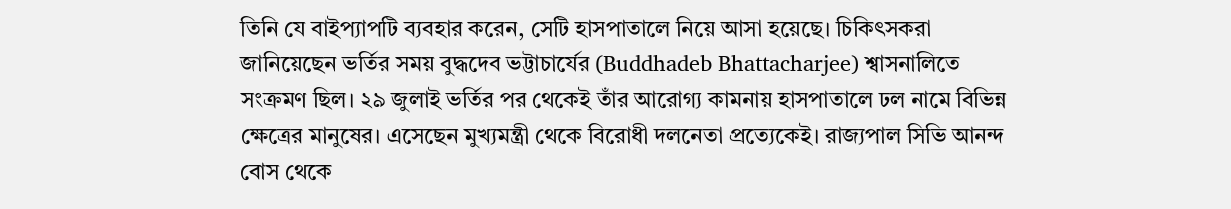তিনি যে বাইপ্যাপটি ব্যবহার করেন, সেটি হাসপাতালে নিয়ে আসা হয়েছে। চিকিৎসকরা জানিয়েছেন ভর্তির সময় বুদ্ধদেব ভট্টাচার্যের (Buddhadeb Bhattacharjee) শ্বাসনালিতে সংক্রমণ ছিল। ২৯ জুলাই ভর্তির পর থেকেই তাঁর আরোগ্য কামনায় হাসপাতালে ঢল নামে বিভিন্ন ক্ষেত্রের মানুষের। এসেছেন মুখ্যমন্ত্রী থেকে বিরোধী দলনেতা প্রত্যেকেই। রাজ্যপাল সিভি আনন্দ বোস থেকে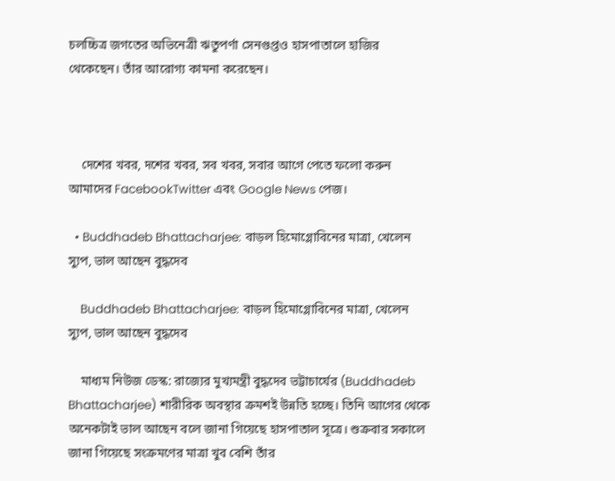চলচ্চিত্র জগতের অভিনেত্রী ঋতুপর্ণা সেনগুপ্তও হাসপাতালে হাজির থেকেছেন। তাঁর আরোগ্য কামনা করেছেন।



    দেশের খবর, দশের খবর, সব খবর, সবার আগে পেতে ফলো করুন আমাদের FacebookTwitter এবং Google News পেজ।

  • Buddhadeb Bhattacharjee: বাড়ল হিমোগ্লোবিনের মাত্রা, খেলেন স্যুপ, ভাল আছেন বুদ্ধদেব

    Buddhadeb Bhattacharjee: বাড়ল হিমোগ্লোবিনের মাত্রা, খেলেন স্যুপ, ভাল আছেন বুদ্ধদেব

    মাধ্যম নিউজ ডেস্ক: রাজ্যের মুখ্যমন্ত্রী বুদ্ধদেব ভট্টাচার্যের (Buddhadeb Bhattacharjee) শারীরিক অবস্থার ক্রমশই উন্নতি হচ্ছে। তিনি আগের থেকে অনেকটাই ভাল আছেন বলে জানা গিয়েছে হাসপাতাল সূত্রে। শুক্রবার সকালে জানা গিয়েছে সংক্রমণের মাত্রা খুব বেশি তাঁর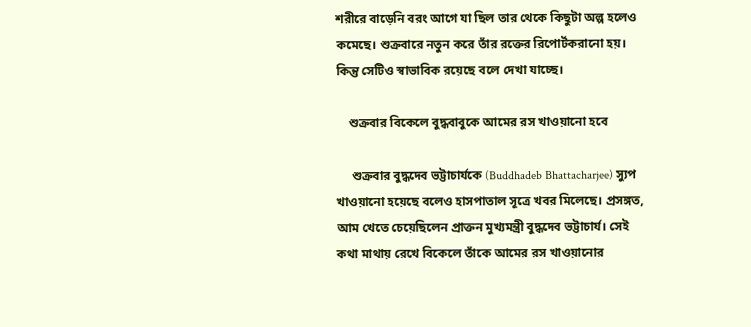শরীরে বাড়েনি বরং আগে যা ছিল তার থেকে কিছুটা অল্প হলেও কমেছে। শুক্রবারে নতুন করে তাঁর রক্তের রিপোর্টকরানো হয়। কিন্তু সেটিও স্বাভাবিক রয়েছে বলে দেখা যাচ্ছে।

    শুক্রবার বিকেলে বুদ্ধবাবুকে আমের রস খাওয়ানো হবে

     শুক্রবার বুদ্ধদেব ভট্টাচার্যকে (Buddhadeb Bhattacharjee) স্যুপ খাওয়ানো হয়েছে বলেও হাসপাতাল সূত্রে খবর মিলেছে। প্রসঙ্গত, আম খেতে চেয়েছিলেন প্রাক্তন মুখ্যমন্ত্রী বুদ্ধদেব ভট্টাচার্য। সেই কথা মাথায় রেখে বিকেলে তাঁকে আমের রস খাওয়ানোর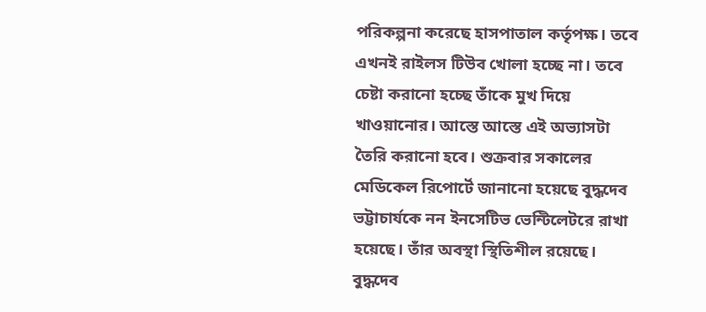পরিকল্পনা করেছে হাসপাতাল কর্তৃপক্ষ। তবে এখনই রাইলস টিউব খোলা হচ্ছে না। তবে চেষ্টা করানো হচ্ছে তাঁকে মুখ দিয়ে খাওয়ানোর। আস্তে আস্তে এই অভ্যাসটা তৈরি করানো হবে। শুক্রবার সকালের মেডিকেল রিপোর্টে জানানো হয়েছে বুদ্ধদেব ভট্টাচার্যকে নন ইনসেটিভ ভেন্টিলেটরে রাখা হয়েছে। তাঁর অবস্থা স্থিতিশীল রয়েছে। বুদ্ধদেব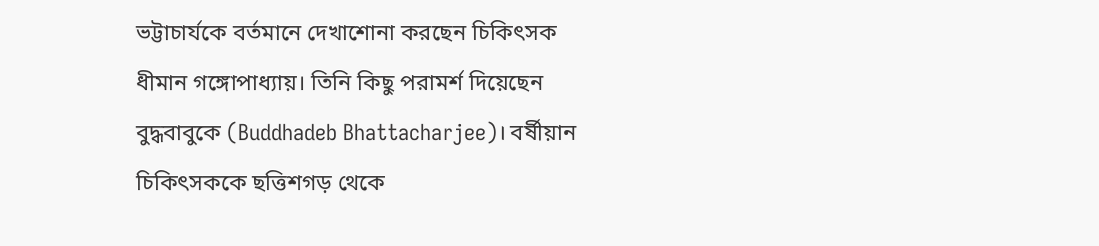ভট্টাচার্যকে বর্তমানে দেখাশোনা করছেন চিকিৎসক ধীমান গঙ্গোপাধ্যায়। তিনি কিছু পরামর্শ দিয়েছেন বুদ্ধবাবুকে (Buddhadeb Bhattacharjee)। বর্ষীয়ান চিকিৎসককে ছত্তিশগড় থেকে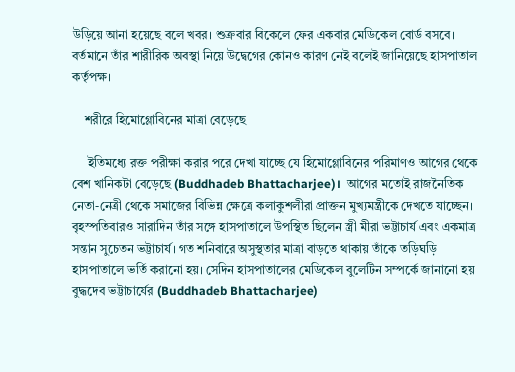উড়িয়ে আনা হয়েছে বলে খবর। শুক্রবার বিকেলে ফের একবার মেডিকেল বোর্ড বসবে। বর্তমানে তাঁর শারীরিক অবস্থা নিয়ে উদ্বেগের কোনও কারণ নেই বলেই জানিয়েছে হাসপাতাল কর্তৃপক্ষ।

    শরীরে হিমোগ্লোবিনের মাত্রা বেড়েছে

     ইতিমধ্যে রক্ত পরীক্ষা করার পরে দেখা যাচ্ছে যে হিমোগ্লোবিনের পরিমাণও আগের থেকে বেশ খানিকটা বেড়েছে (Buddhadeb Bhattacharjee)।  আগের মতোই রাজনৈতিক নেতা-নেত্রী থেকে সমাজের বিভিন্ন ক্ষেত্রে কলাকুশলীরা প্রাক্তন মুখ্যমন্ত্রীকে দেখতে যাচ্ছেন। বৃহস্পতিবারও সারাদিন তাঁর সঙ্গে হাসপাতালে উপস্থিত ছিলেন স্ত্রী মীরা ভট্টাচার্য এবং একমাত্র সন্তান সুচেতন ভট্টাচার্য। গত শনিবারে অসুস্থতার মাত্রা বাড়তে থাকায় তাঁকে তড়িঘড়ি হাসপাতালে ভর্তি করানো হয়। সেদিন হাসপাতালের মেডিকেল বুলেটিন সম্পর্কে জানানো হয় বুদ্ধদেব ভট্টাচার্যের (Buddhadeb Bhattacharjee)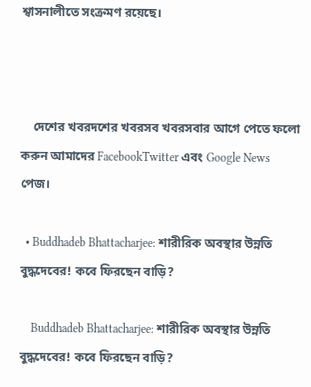শ্বাসনালীতে সংক্রমণ রয়েছে।



    দেশের খবরদশের খবরসব খবরসবার আগে পেতে ফলো করুন আমাদের FacebookTwitter এবং Google News পেজ।

  • Buddhadeb Bhattacharjee: শারীরিক অবস্থার উন্নতি বুদ্ধদেবের! কবে ফিরছেন বাড়ি?

    Buddhadeb Bhattacharjee: শারীরিক অবস্থার উন্নতি বুদ্ধদেবের! কবে ফিরছেন বাড়ি?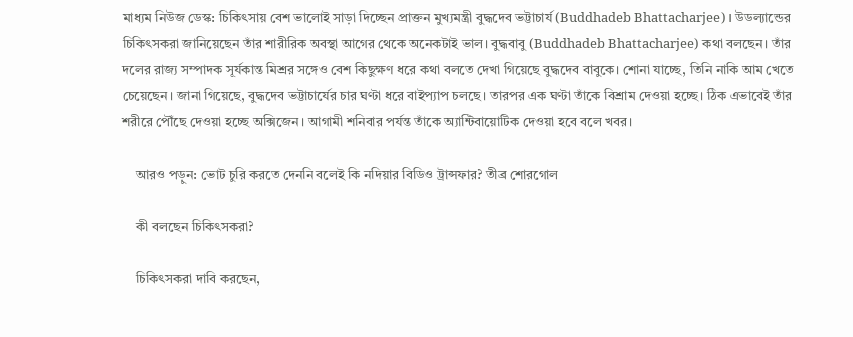মাধ্যম নিউজ ডেস্ক: চিকিৎসায় বেশ ভালোই সাড়া দিচ্ছেন প্রাক্তন মুখ্যমন্ত্রী বুদ্ধদেব ভট্টাচার্য (Buddhadeb Bhattacharjee)। উডল্যান্ডের চিকিৎসকরা জানিয়েছেন তাঁর শারীরিক অবস্থা আগের থেকে অনেকটাই ভাল। বুদ্ধবাবু (Buddhadeb Bhattacharjee) কথা বলছেন। তাঁর দলের রাজ্য সম্পাদক সূর্যকান্ত মিশ্রর সঙ্গেও বেশ কিছুক্ষণ ধরে কথা বলতে দেখা গিয়েছে বুদ্ধদেব বাবুকে। শোনা যাচ্ছে, তিনি নাকি আম খেতে চেয়েছেন। জানা গিয়েছে, বুদ্ধদেব ভট্টাচার্যের চার ঘণ্টা ধরে বাইপ্যাপ চলছে। তারপর এক ঘণ্টা তাঁকে বিশ্রাম দেওয়া হচ্ছে। ঠিক এভাবেই তাঁর শরীরে পৌঁছে দেওয়া হচ্ছে অক্সিজেন। আগামী শনিবার পর্যন্ত তাঁকে অ্যান্টিবায়োটিক দেওয়া হবে বলে খবর।

    আরও পড়ুন: ভোট চুরি করতে দেননি বলেই কি নদিয়ার বিডিও ট্রান্সফার? তীব্র শোরগোল

    কী বলছেন চিকিৎসকরা?

    চিকিৎসকরা দাবি করছেন,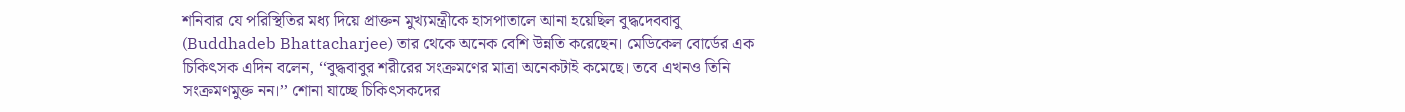শনিবার যে পরিস্থিতির মধ্য দিয়ে প্রাক্তন মুখ্যমন্ত্রীকে হাসপাতালে আনা হয়েছিল বুদ্ধদেববাবু (Buddhadeb Bhattacharjee) তার থেকে অনেক বেশি উন্নতি করেছেন। মেডিকেল বোর্ডের এক চিকিৎসক এদিন বলেন, ‘‘বুদ্ধবাবুর শরীরের সংক্রমণের মাত্রা অনেকটাই কমেছে। তবে এখনও তিনি সংক্রমণমুক্ত নন।’’ শোনা যাচ্ছে চিকিৎসকদের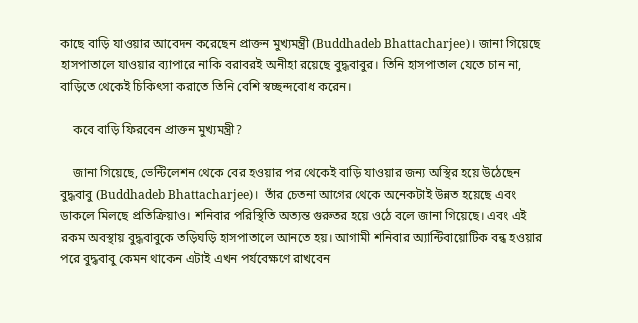কাছে বাড়ি যাওয়ার আবেদন করেছেন প্রাক্তন মুখ্যমন্ত্রী (Buddhadeb Bhattacharjee)। জানা গিয়েছে হাসপাতালে যাওয়ার ব্যাপারে নাকি বরাবরই অনীহা রয়েছে বুদ্ধবাবুর। তিনি হাসপাতাল যেতে চান না, বাড়িতে থেকেই চিকিৎসা করাতে তিনি বেশি স্বচ্ছন্দবোধ করেন।

    কবে বাড়ি ফিরবেন প্রাক্তন মুখ্যমন্ত্রী?

    জানা গিয়েছে, ভেন্টিলেশন থেকে বের হওয়ার পর থেকেই বাড়ি যাওয়ার জন্য অস্থির হয়ে উঠেছেন বুদ্ধবাবু (Buddhadeb Bhattacharjee)।  তাঁর চেতনা আগের থেকে অনেকটাই উন্নত হয়েছে এবং ডাকলে মিলছে প্রতিক্রিয়াও। শনিবার পরিস্থিতি অত্যন্ত গুরুতর হয়ে ওঠে বলে জানা গিয়েছে। এবং এই রকম অবস্থায় বুদ্ধবাবুকে তড়িঘড়ি হাসপাতালে আনতে হয়। আগামী শনিবার অ্যান্টিবায়োটিক বন্ধ হওয়ার পরে বুদ্ধবাবু কেমন থাকেন এটাই এখন পর্যবেক্ষণে রাখবেন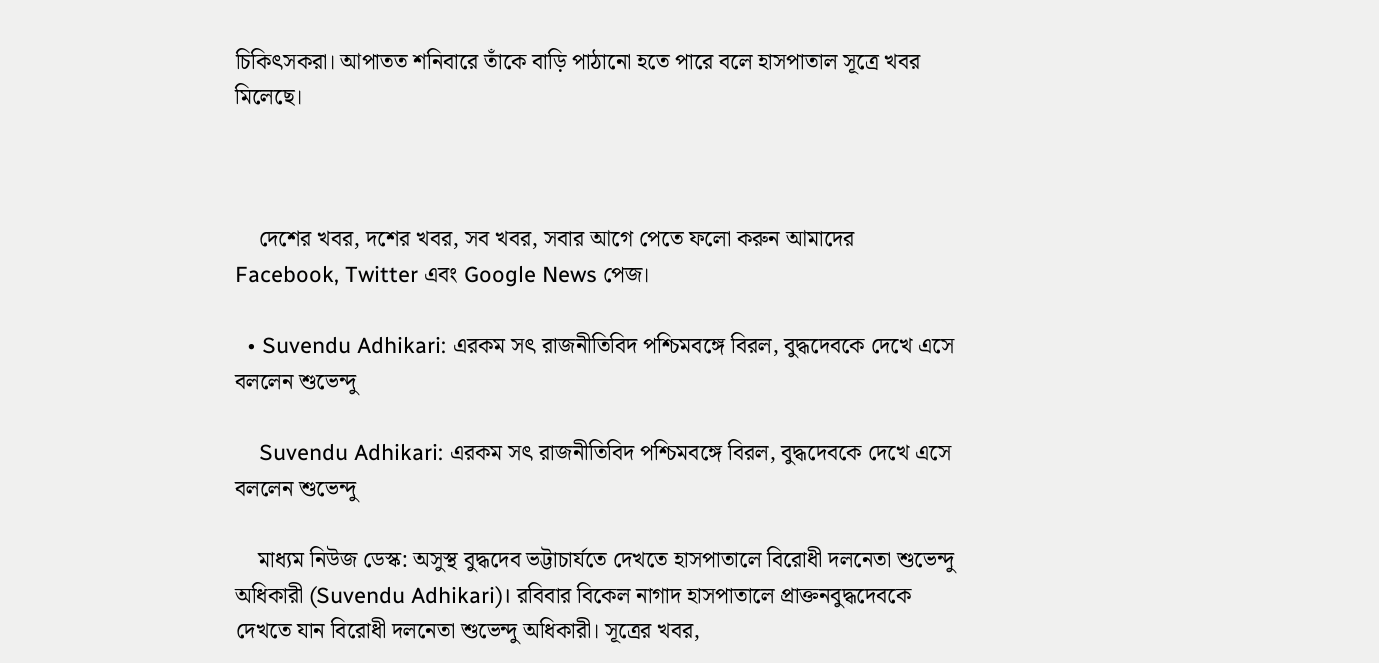চিকিৎসকরা। আপাতত শনিবারে তাঁকে বাড়ি পাঠানো হতে পারে বলে হাসপাতাল সূত্রে খবর মিলেছে।



    দেশের খবর, দশের খবর, সব খবর, সবার আগে পেতে ফলো করুন আমাদের Facebook, Twitter এবং Google News পেজ।

  • Suvendu Adhikari: এরকম সৎ রাজনীতিবিদ পশ্চিমবঙ্গে বিরল, বুদ্ধদেবকে দেখে এসে বললেন শুভেন্দু

    Suvendu Adhikari: এরকম সৎ রাজনীতিবিদ পশ্চিমবঙ্গে বিরল, বুদ্ধদেবকে দেখে এসে বললেন শুভেন্দু

    মাধ্যম নিউজ ডেস্ক: অসুস্থ বুদ্ধদেব ভট্টাচার্যতে দেখতে হাসপাতালে বিরোধী দলনেতা শুভেন্দু অধিকারী (Suvendu Adhikari)। রবিবার বিকেল নাগাদ হাসপাতালে প্রাক্তনবুদ্ধদেবকে দেখতে যান বিরোধী দলনেতা শুভেন্দু অধিকারী। সূত্রের খবর,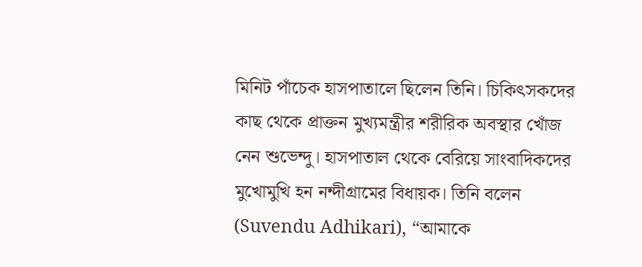মিনিট পাঁচেক হাসপাতালে ছিলেন তিনি। চিকিৎসকদের কাছ থেকে প্রাক্তন মুখ্যমন্ত্রীর শরীরিক অবস্থার খোঁজ নেন শুভেন্দু। হাসপাতাল থেকে বেরিয়ে সাংবাদিকদের মুখোমুখি হন নন্দীগ্রামের বিধায়ক। তিনি বলেন (Suvendu Adhikari), “আমাকে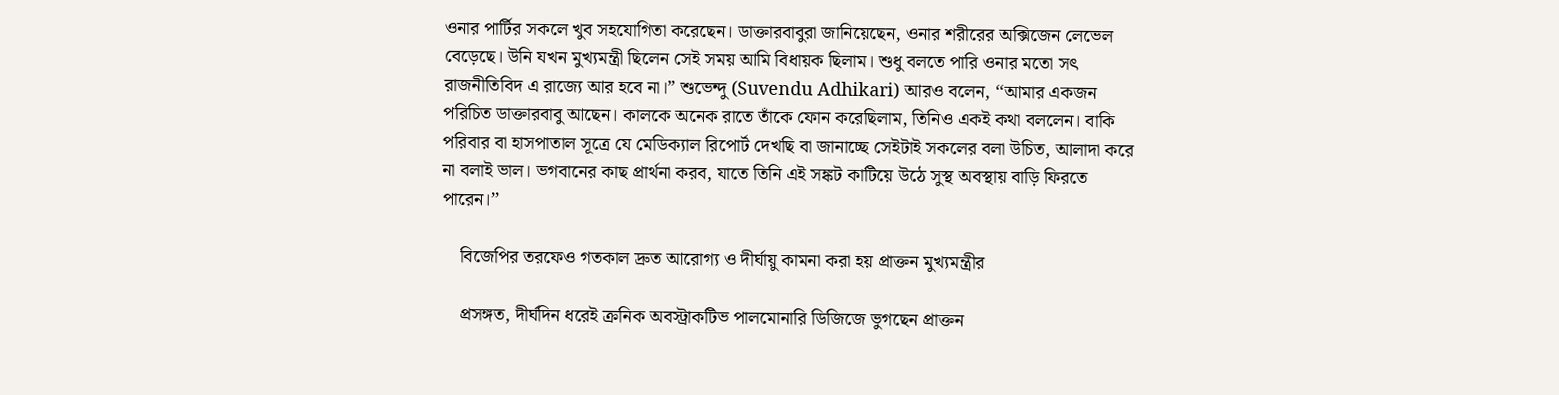ওনার পার্টির সকলে খুব সহযোগিতা করেছেন। ডাক্তারবাবুরা জানিয়েছেন, ওনার শরীরের অক্সিজেন লেভেল বেড়েছে। উনি যখন মুখ্যমন্ত্রী ছিলেন সেই সময় আমি বিধায়ক ছিলাম। শুধু বলতে পারি ওনার মতো সৎ রাজনীতিবিদ এ রাজ্যে আর হবে না।” শুভেন্দু (Suvendu Adhikari) আরও বলেন, ‘‘আমার একজন পরিচিত ডাক্তারবাবু আছেন। কালকে অনেক রাতে তাঁকে ফোন করেছিলাম, তিনিও একই কথা বললেন। বাকি পরিবার বা হাসপাতাল সূত্রে যে মেডিক্যাল রিপোর্ট দেখছি বা জানাচ্ছে সেইটাই সকলের বলা উচিত, আলাদা করে না বলাই ভাল। ভগবানের কাছ প্রার্থনা করব, যাতে তিনি এই সঙ্কট কাটিয়ে উঠে সুস্থ অবস্থায় বাড়ি ফিরতে পারেন।’’

    বিজেপির তরফেও গতকাল দ্রুত আরোগ্য ও দীর্ঘায়ু কামনা করা হয় প্রাক্তন মুখ্যমন্ত্রীর

    প্রসঙ্গত, দীর্ঘদিন ধরেই ক্রনিক অবস্ট্রাকটিভ পালমোনারি ডিজিজে ভুগছেন প্রাক্তন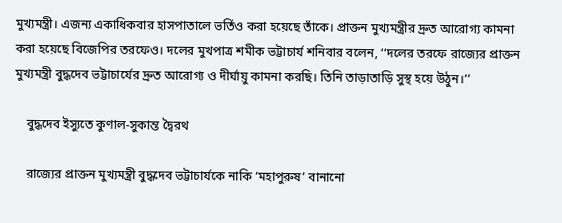মুখ্যমন্ত্রী। এজন্য একাধিকবার হাসপাতালে ভর্তিও করা হয়েছে তাঁকে। প্রাক্তন মুখ্যমন্ত্রীর দ্রুত আরোগ্য কামনা করা হয়েছে বিজেপির তরফেও। দলের মুখপাত্র শমীক ভট্টাচার্য শনিবার বলেন, ‘‘দলের তরফে রাজ্যের প্রাক্তন মুখ্যমন্ত্রী বুদ্ধদেব ভট্টাচার্যের দ্রুত আরোগ্য ও দীর্ঘায়ু কামনা করছি। তিনি তাড়াতাড়ি সুস্থ হয়ে উঠুন।’’

    বুদ্ধদেব ইস্যুতে কুণাল-সুকান্ত দ্বৈরথ

    রাজ্যের প্রাক্তন মুখ্যমন্ত্রী বুদ্ধদেব ভট্টাচার্যকে নাকি ‘মহাপুরুষ’ বানানো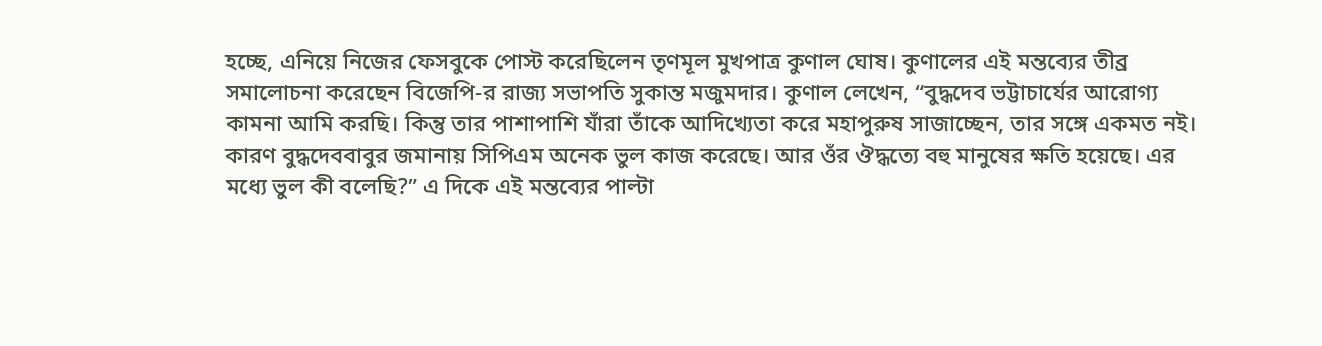হচ্ছে, এনিয়ে নিজের ফেসবুকে পোস্ট করেছিলেন তৃণমূল মুখপাত্র কুণাল ঘোষ। কুণালের এই মন্তব্যের তীব্র সমালোচনা করেছেন বিজেপি-র রাজ্য সভাপতি সুকান্ত মজুমদার। কুণাল লেখেন, “বুদ্ধদেব ভট্টাচার্যের আরোগ্য কামনা আমি করছি। কিন্তু তার পাশাপাশি যাঁরা তাঁকে আদিখ্যেতা করে মহাপুরুষ সাজাচ্ছেন, তার সঙ্গে একমত নই। কারণ বুদ্ধদেববাবুর জমানায় সিপিএম অনেক ভুল কাজ করেছে। আর ওঁর ঔদ্ধত্যে বহু মানুষের ক্ষতি হয়েছে। এর মধ্যে ভুল কী বলেছি?” এ দিকে এই মন্তব্যের পাল্টা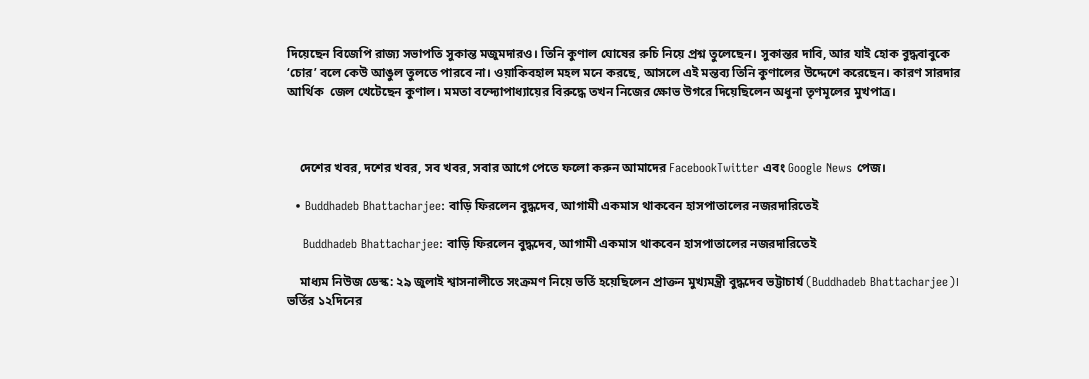দিয়েছেন বিজেপি রাজ্য সভাপতি সুকান্ত মজুমদারও। তিনি কুণাল ঘোষের রুচি নিয়ে প্রশ্ন তুলেছেন। সুকান্তর দাবি, আর যাই হোক বুদ্ধবাবুকে ‘চোর’ বলে কেউ আঙুল তুলতে পারবে না। ওয়াকিবহাল মহল মনে করছে, আসলে এই মন্তব্য তিনি কুণালের উদ্দেশে করেছেন। কারণ সারদার আর্থিক  জেল খেটেছেন কুণাল। মমতা বন্দ্যোপাধ্যায়ের বিরুদ্ধে তখন নিজের ক্ষোভ উগরে দিয়েছিলেন অধুনা তৃণমূলের মুখপাত্র।



    দেশের খবর, দশের খবর, সব খবর, সবার আগে পেতে ফলো করুন আমাদের FacebookTwitter এবং Google News পেজ।

  • Buddhadeb Bhattacharjee: বাড়ি ফিরলেন বুদ্ধদেব, আগামী একমাস থাকবেন হাসপাতালের নজরদারিতেই

    Buddhadeb Bhattacharjee: বাড়ি ফিরলেন বুদ্ধদেব, আগামী একমাস থাকবেন হাসপাতালের নজরদারিতেই

    মাধ্যম নিউজ ডেস্ক: ২৯ জুলাই শ্বাসনালীতে সংক্রমণ নিয়ে ভর্তি হয়েছিলেন প্রাক্তন মুখ্যমন্ত্রী বুদ্ধদেব ভট্টাচার্য (Buddhadeb Bhattacharjee)। ভর্তির ১২দিনের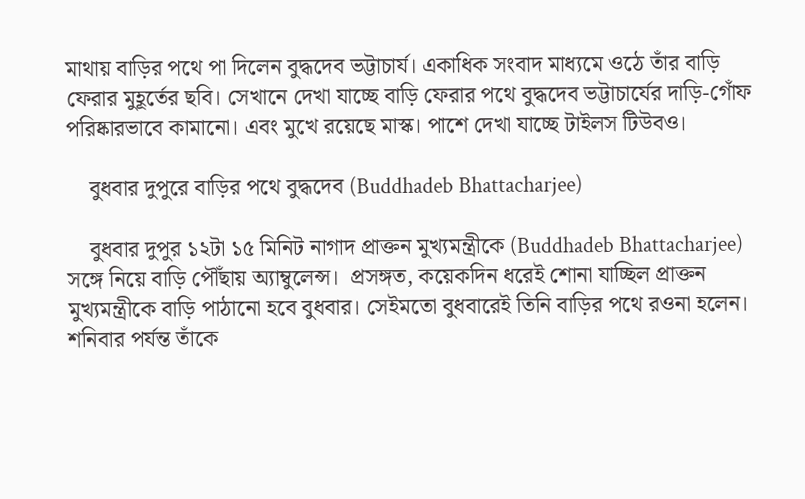মাথায় বাড়ির পথে পা দিলেন বুদ্ধদেব ভট্টাচার্য। একাধিক সংবাদ মাধ্যমে ওঠে তাঁর বাড়ি ফেরার মুহূর্তের ছবি। সেখানে দেখা যাচ্ছে বাড়ি ফেরার পথে বুদ্ধদেব ভট্টাচার্যের দাড়ি-গোঁফ পরিষ্কারভাবে কামানো। এবং মুখে রয়েছে মাস্ক। পাশে দেখা যাচ্ছে টাইলস টিউবও।

    বুধবার দুপুরে বাড়ির পথে বুদ্ধদেব (Buddhadeb Bhattacharjee)

    বুধবার দুপুর ১২টা ১৫ মিনিট নাগাদ প্রাক্তন মুখ্যমন্ত্রীকে (Buddhadeb Bhattacharjee) সঙ্গে নিয়ে বাড়ি পৌঁছায় অ্যাম্বুলেন্স।  প্রসঙ্গত, কয়েকদিন ধরেই শোনা যাচ্ছিল প্রাক্তন মুখ্যমন্ত্রীকে বাড়ি পাঠানো হবে বুধবার। সেইমতো বুধবারেই তিনি বাড়ির পথে রওনা হলেন। শনিবার পর্যন্ত তাঁকে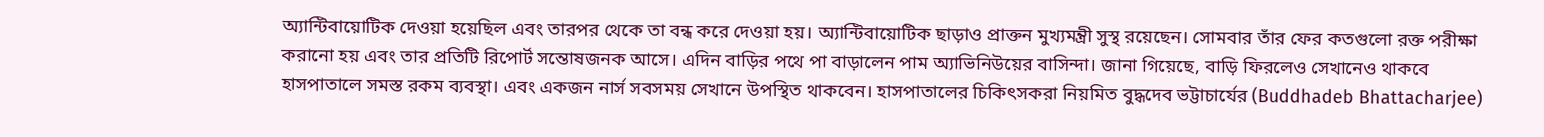অ্যান্টিবায়োটিক দেওয়া হয়েছিল এবং তারপর থেকে তা বন্ধ করে দেওয়া হয়। অ্যান্টিবায়োটিক ছাড়াও প্রাক্তন মুখ্যমন্ত্রী সুস্থ রয়েছেন। সোমবার তাঁর ফের কতগুলো রক্ত পরীক্ষা করানো হয় এবং তার প্রতিটি রিপোর্ট সন্তোষজনক আসে। এদিন বাড়ির পথে পা বাড়ালেন পাম অ্যাভিনিউয়ের বাসিন্দা। জানা গিয়েছে, বাড়ি ফিরলেও সেখানেও থাকবে হাসপাতালে সমস্ত রকম ব্যবস্থা। এবং একজন নার্স সবসময় সেখানে উপস্থিত থাকবেন। হাসপাতালের চিকিৎসকরা নিয়মিত বুদ্ধদেব ভট্টাচার্যের (Buddhadeb Bhattacharjee)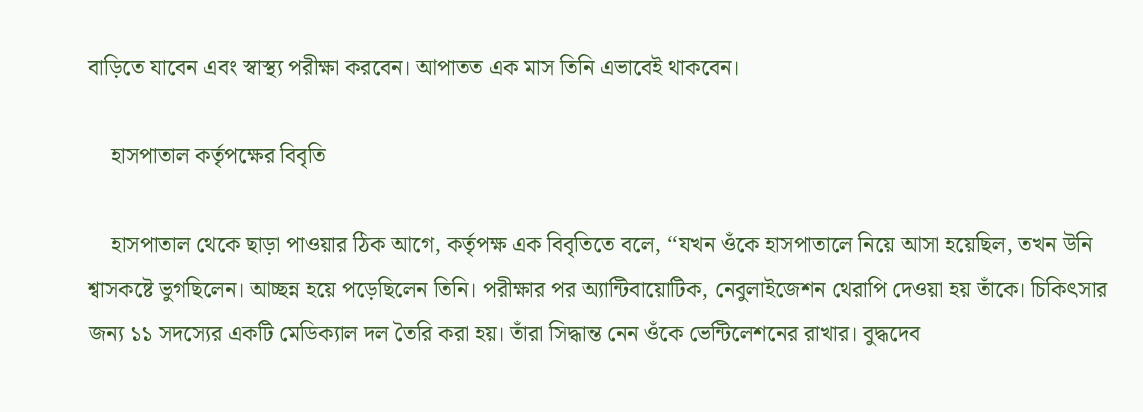বাড়িতে যাবেন এবং স্বাস্থ্য পরীক্ষা করবেন। আপাতত এক মাস তিনি এভাবেই থাকবেন।

    হাসপাতাল কর্তৃপক্ষের বিবৃতি

    হাসপাতাল থেকে ছাড়া পাওয়ার ঠিক আগে, কর্তৃপক্ষ এক বিবৃতিতে বলে, ‘‘যখন ওঁকে হাসপাতালে নিয়ে আসা হয়েছিল, তখন উনি শ্বাসকষ্টে ভুগছিলেন। আচ্ছন্ন হয়ে পড়েছিলেন তিনি। পরীক্ষার পর অ্যান্টিবায়োটিক, নেবুলাইজেশন থেরাপি দেওয়া হয় তাঁকে। চিকিৎসার জন্য ১১ সদস্যের একটি মেডিক্যাল দল তৈরি করা হয়। তাঁরা সিদ্ধান্ত নেন ওঁকে ভেন্টিলেশনের রাখার। বুদ্ধদেব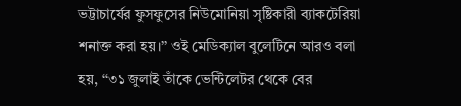ভট্টাচার্যের ফুসফুসের নিউমোনিয়া সৃষ্টিকারী ব্যাকটেরিয়া শনাক্ত করা হয়।’’ ওই মেডিক্যাল বুলেটিনে আরও বলা হয়, ‘‘৩১ জুলাই তাঁকে ভেন্টিলেটর থেকে বের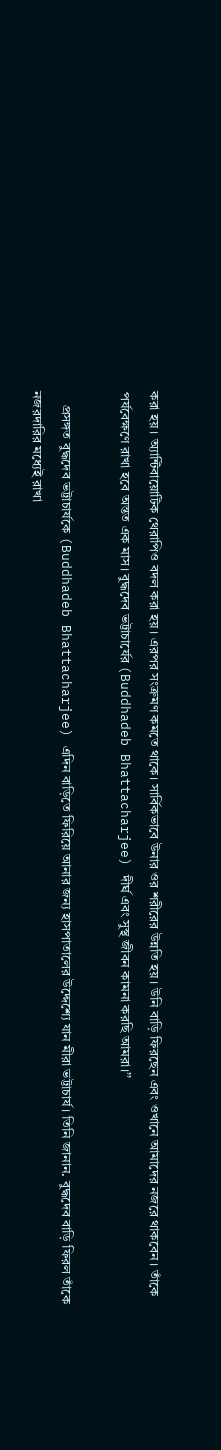করা হয়। অ্যান্টিবায়োটিক থেরাপিও বদল করা হয়। এরপর সংক্রমণ কমতে থাকে। সার্বিকভাবে উনার ওর শরীরের উন্নতি হয়। উনি বাড়ি ফিরছেন এবং ওখানে আমাদের নজরে থাকবেন। তাঁকে পর্যবেক্ষণে রাখা হবে অন্তত এক মাস। বুদ্ধদেব ভট্টাচার্যের (Buddhadeb Bhattacharjee) দীর্ঘ এবং সুস্থ জীবন কামনা করছি আমরা।’’

    প্রসঙ্গত বুদ্ধদেব ভট্টাচার্যকে (Buddhadeb Bhattacharjee) এদিন বাড়িতে ফিরিয়ে আনার জন্য হাসপাতালের উদ্দেশ্যে যান মীরা ভট্টাচার্য। তিনি জানান. বুদ্ধদেব বাড়ি ফিরল তাঁকে নজরদারির মধ্যেই রাখা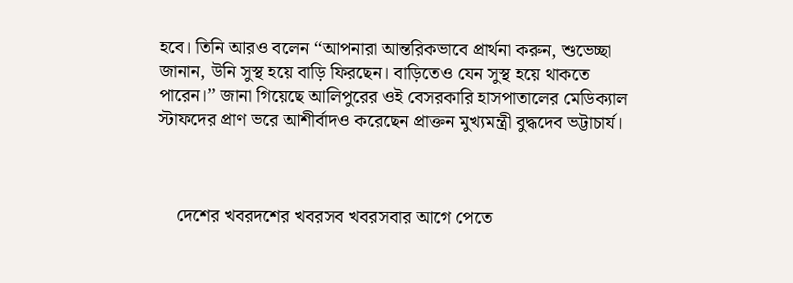হবে। তিনি আরও বলেন ‘‘আপনারা আন্তরিকভাবে প্রার্থনা করুন, শুভেচ্ছা জানান, উনি সুস্থ হয়ে বাড়ি ফিরছেন। বাড়িতেও যেন সুস্থ হয়ে থাকতে পারেন।’’ জানা গিয়েছে আলিপুরের ওই বেসরকারি হাসপাতালের মেডিক্যাল স্টাফদের প্রাণ ভরে আশীর্বাদও করেছেন প্রাক্তন মুখ্যমন্ত্রী বুদ্ধদেব ভট্টাচার্য।



    দেশের খবরদশের খবরসব খবরসবার আগে পেতে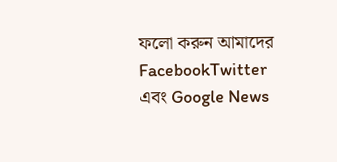ফলো করুন আমাদের FacebookTwitter এবং Google News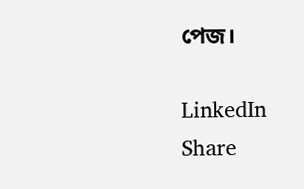পেজ।

LinkedIn
Share